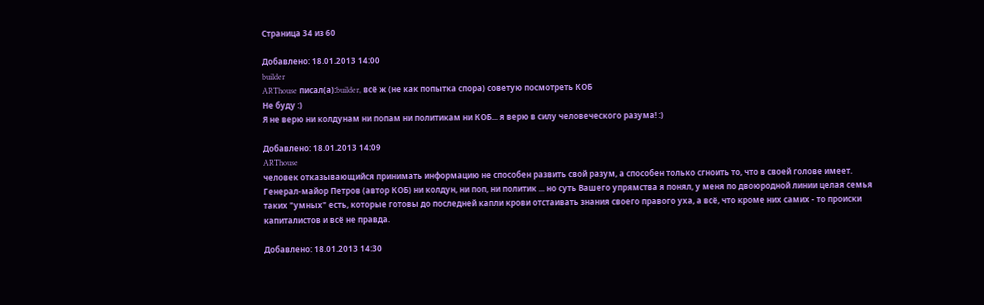Страница 34 из 60

Добавлено: 18.01.2013 14:00
builder
ARThouse писал(а):builder, всё ж (не как попытка спора) советую посмотреть КОБ
Не буду :)
Я не верю ни колдунам ни попам ни политикам ни КОБ... я верю в силу человеческого разума! :)

Добавлено: 18.01.2013 14:09
ARThouse
человек отказывающийся принимать информацию не способен развить свой разум, а способен только сгноить то, что в своей голове имеет.
Генерал-майор Петров (автор КОБ) ни колдун, ни поп, ни политик ... но суть Вашего упрямства я понял, у меня по двоюродной линии целая семья таких "умных" есть, которые готовы до последней капли крови отстаивать знания своего правого уха, а всё, что кроме них самих - то происки капиталистов и всё не правда.

Добавлено: 18.01.2013 14:30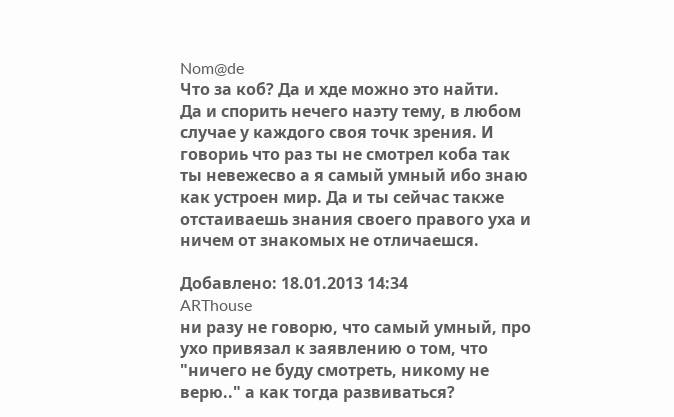Nom@de
Что за коб? Да и хде можно это найти.
Да и спорить нечего наэту тему, в любом случае у каждого своя точк зрения. И говориь что раз ты не смотрел коба так ты невежесво а я самый умный ибо знаю как устроен мир. Да и ты сейчас также отстаиваешь знания своего правого уха и ничем от знакомых не отличаешся.

Добавлено: 18.01.2013 14:34
ARThouse
ни разу не говорю, что самый умный, про ухо привязал к заявлению о том, что "ничего не буду смотреть, никому не верю.." а как тогда развиваться?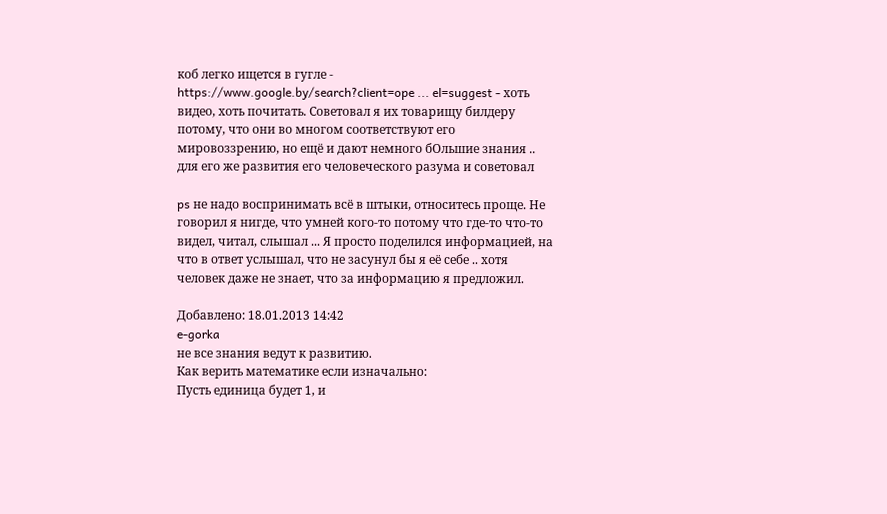коб легко ищется в гугле - https://www.google.by/search?client=ope ... el=suggest - хоть видео, хоть почитать. Советовал я их товарищу билдеру потому, что они во многом соответствуют его мировоззрению, но ещё и дают немного бОльшие знания .. для его же развития его человеческого разума и советовал

ps не надо воспринимать всё в штыки, относитесь проще. Не говорил я нигде, что умней кого-то потому что где-то что-то видел, читал, слышал ... Я просто поделился информацией, на что в ответ услышал, что не засунул бы я её себе .. хотя человек даже не знает, что за информацию я предложил.

Добавлено: 18.01.2013 14:42
e-gorka
не все знания ведут к развитию.
Как верить математике если изначально:
Пусть единица будет 1, и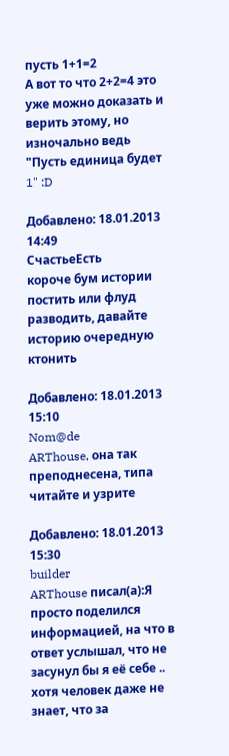пусть 1+1=2
А вот то что 2+2=4 это уже можно доказать и верить этому, но изночально ведь "Пусть единица будет 1" :D

Добавлено: 18.01.2013 14:49
СчастьеЕсть
короче бум истории постить или флуд разводить, давайте историю очередную ктонить

Добавлено: 18.01.2013 15:10
Nom@de
ARThouse, она так преподнесена, типа читайте и узрите

Добавлено: 18.01.2013 15:30
builder
ARThouse писал(а):Я просто поделился информацией, на что в ответ услышал, что не засунул бы я её себе .. хотя человек даже не знает, что за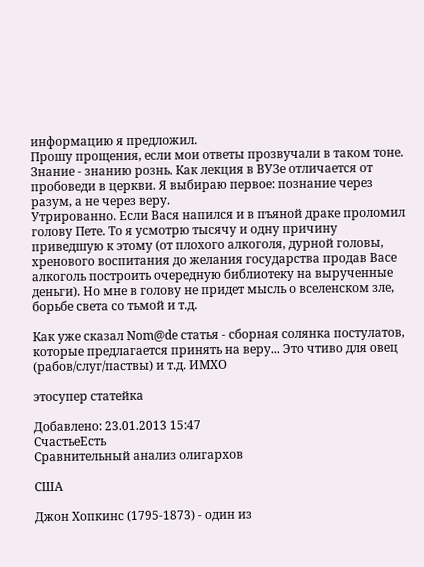информацию я предложил.
Прошу прощения, если мои ответы прозвучали в таком тоне.
Знание - знанию рознь. Как лекция в ВУЗе отличается от пробоведи в церкви. Я выбираю первое: познание через разум, а не через веру.
Утрированно. Если Вася напился и в пъяной драке проломил голову Пете. То я усмотрю тысячу и одну причину приведшую к этому (от плохого алкоголя, дурной головы, хренового воспитания до желания государства продав Васе алкоголь построить очередную библиотеку на вырученные деньги). Но мне в голову не придет мысль о вселенском зле, борьбе света со тьмой и т.д.

Как уже сказал Nom@de статья - сборная солянка постулатов, которые предлагается принять на веру... Это чтиво для овец (рабов/слуг/паствы) и т.д. ИМХО

этосупер статейка

Добавлено: 23.01.2013 15:47
СчастьеЕсть
Сравнительный анализ олигархов

США

Джон Хопкинс (1795-1873) - один из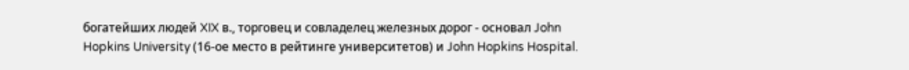богатейших людей XIX в., торговец и совладелец железных дорог - основал John Hopkins University (16-ое место в рейтинге университетов) и John Hopkins Hospital.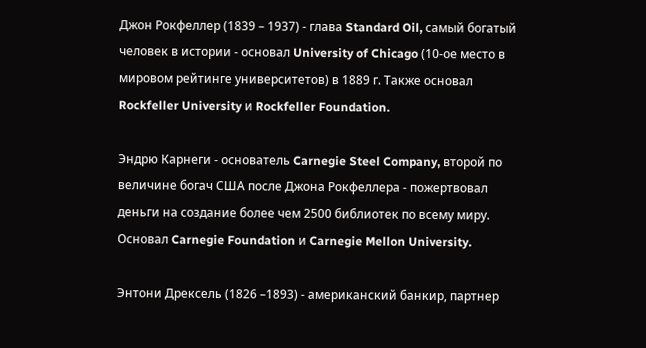Джон Рокфеллер (1839 – 1937) - глава Standard Oil, самый богатый человек в истории - основал University of Chicago (10-ое место в мировом рейтинге университетов) в 1889 г. Также основал Rockfeller University и Rockfeller Foundation.

Эндрю Карнеги - основатель Carnegie Steel Company, второй по величине богач США после Джона Рокфеллера - пожертвовал деньги на создание более чем 2500 библиотек по всему миру. Основал Carnegie Foundation и Carnegie Mellon University.

Энтони Дрексель (1826 –1893) - американский банкир, партнер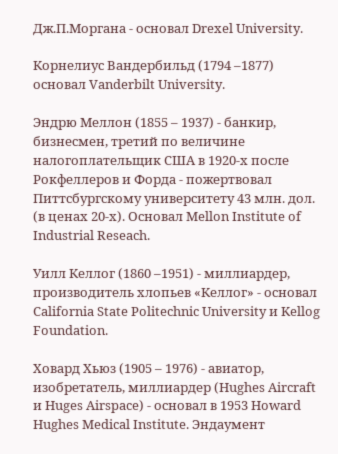Дж.П.Моргана - основал Drexel University.

Корнелиус Вандербильд (1794 –1877) основал Vanderbilt University.

Эндрю Меллон (1855 – 1937) - банкир, бизнесмен, третий по величине налогоплательщик США в 1920-х после Рокфеллеров и Форда - пожертвовал Питтсбургскому университету 43 млн. дол. (в ценах 20-х). Основал Mellon Institute of Industrial Reseach.

Уилл Келлог (1860 –1951) - миллиардер, производитель хлопьев «Келлог» - основал California State Politechnic University и Kellog Foundation.

Ховард Хьюз (1905 – 1976) - авиатор, изобретатель, миллиардер (Hughes Aircraft и Huges Airspace) - основал в 1953 Howard Hughes Medical Institute. Эндаумент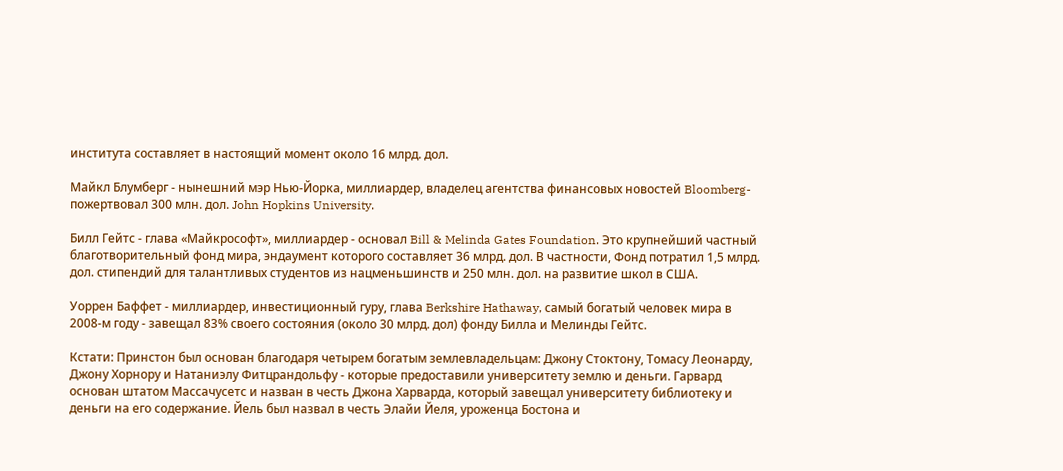института составляет в настоящий момент около 16 млрд. дол.

Майкл Блумберг - нынешний мэр Нью-Йорка, миллиардер, владелец агентства финансовых новостей Bloomberg- пожертвовал 300 млн. дол. John Hopkins University.

Билл Гейтс - глава «Майкрософт», миллиардер - основал Bill & Melinda Gates Foundation. Это крупнейший частный благотворительный фонд мира, эндаумент которого составляет 36 млрд. дол. В частности, Фонд потратил 1,5 млрд. дол. стипендий для талантливых студентов из нацменьшинств и 250 млн. дол. на развитие школ в США.

Уоррен Баффет - миллиардер, инвестиционный гуру, глава Berkshire Hathaway, самый богатый человек мира в 2008-м году - завещал 83% своего состояния (около 30 млрд. дол) фонду Билла и Мелинды Гейтс.

Кстати: Принстон был основан благодаря четырем богатым землевладельцам: Джону Стоктону, Томасу Леонарду, Джону Хорнору и Натаниэлу Фитцрандольфу - которые предоставили университету землю и деньги. Гарвард основан штатом Массачусетс и назван в честь Джона Харварда, который завещал университету библиотеку и деньги на его содержание. Йель был назвал в честь Элайи Йеля, уроженца Бостона и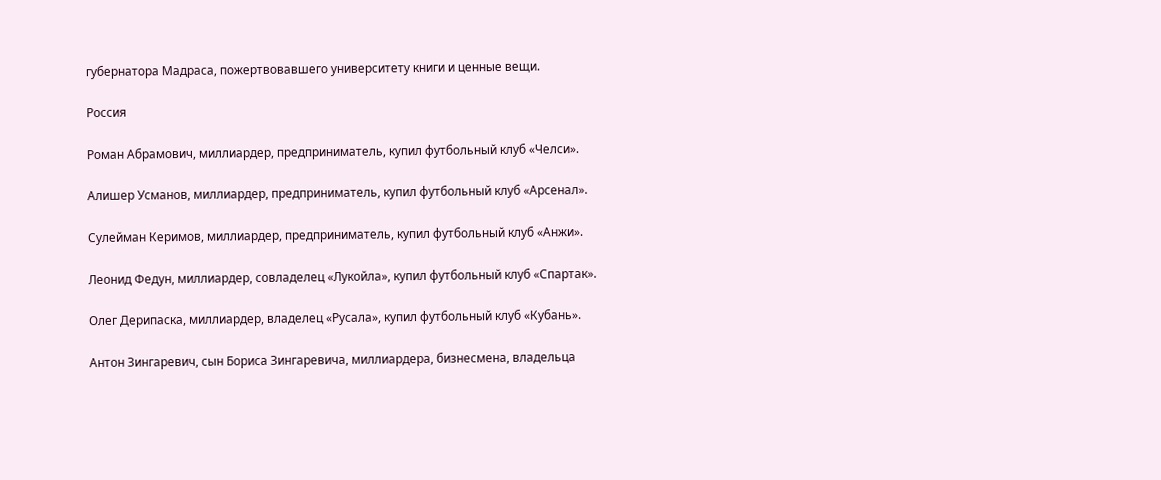губернатора Мадраса, пожертвовавшего университету книги и ценные вещи.

Россия

Роман Абрамович, миллиардер, предприниматель, купил футбольный клуб «Челси».

Алишер Усманов, миллиардер, предприниматель, купил футбольный клуб «Арсенал».

Сулейман Керимов, миллиардер, предприниматель, купил футбольный клуб «Анжи».

Леонид Федун, миллиардер, совладелец «Лукойла», купил футбольный клуб «Спартак».

Олег Дерипаска, миллиардер, владелец «Русала», купил футбольный клуб «Кубань».

Антон Зингаревич, сын Бориса Зингаревича, миллиардера, бизнесмена, владельца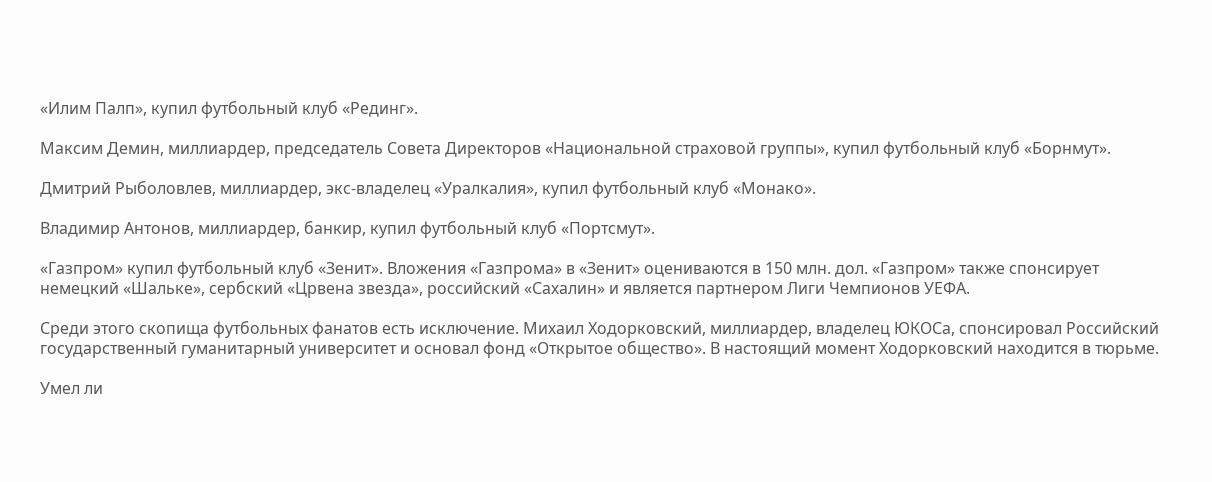«Илим Палп», купил футбольный клуб «Рединг».

Максим Демин, миллиардер, председатель Совета Директоров «Национальной страховой группы», купил футбольный клуб «Борнмут».

Дмитрий Рыболовлев, миллиардер, экс-владелец «Уралкалия», купил футбольный клуб «Монако».

Владимир Антонов, миллиардер, банкир, купил футбольный клуб «Портсмут».

«Газпром» купил футбольный клуб «Зенит». Вложения «Газпрома» в «Зенит» оцениваются в 150 млн. дол. «Газпром» также спонсирует немецкий «Шальке», сербский «Црвена звезда», российский «Сахалин» и является партнером Лиги Чемпионов УЕФА.

Среди этого скопища футбольных фанатов есть исключение. Михаил Ходорковский, миллиардер, владелец ЮКОСа, спонсировал Российский государственный гуманитарный университет и основал фонд «Открытое общество». В настоящий момент Ходорковский находится в тюрьме.

Умел ли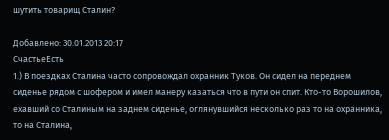шутить товарищ Сталин?

Добавлено: 30.01.2013 20:17
СчастьеЕсть
1.) В поездках Сталина часто сопровождал охранник Туков. Он сидел на переднем сиденье рядом с шофером и имел манеру казаться что в пути он спит. Кто-то Ворошилов, ехавший со Сталиным на заднем сиденье, оглянувшийся несколько раз то на охранника, то на Сталина,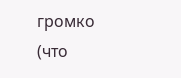громко (что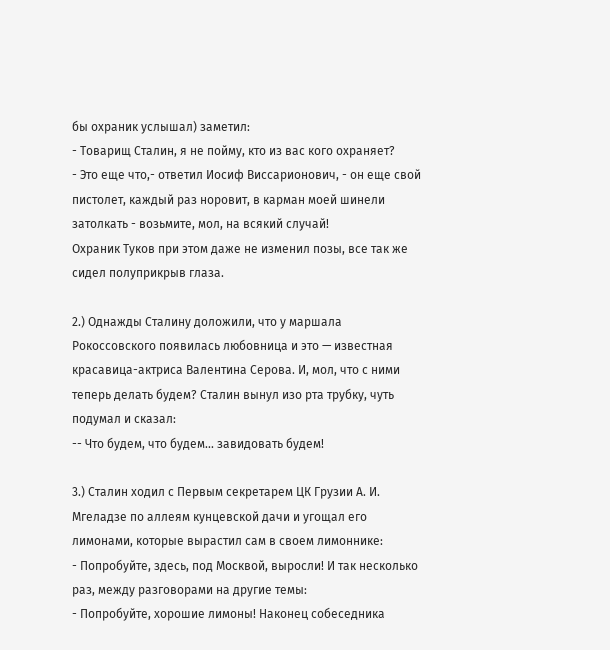бы охраник услышал) заметил:
- Товарищ Сталин, я не пойму, кто из вас кого охраняет?
- Это еще что,- ответил Иосиф Виссарионович, - он еще свой пистолет, каждый раз норовит, в карман моей шинели затолкать - возьмите, мол, на всякий случай!
Охраник Туков при этом даже не изменил позы, все так же сидел полуприкрыв глаза.

2.) Однажды Сталину доложили, что у маршала Рокоссовского появилась любовница и это — известная красавица-актриса Валентина Серова. И, мол, что с ними теперь делать будем? Сталин вынул изо рта трубку, чуть подумал и сказал:
-- Что будем, что будем... завидовать будем!

3.) Сталин ходил с Первым секретарем ЦК Грузии А. И. Мгеладзе по аллеям кунцевской дачи и угощал его лимонами, которые вырастил сам в своем лимоннике:
- Попробуйте, здесь, под Москвой, выросли! И так несколько раз, между разговорами на другие темы:
- Попробуйте, хорошие лимоны! Наконец собеседника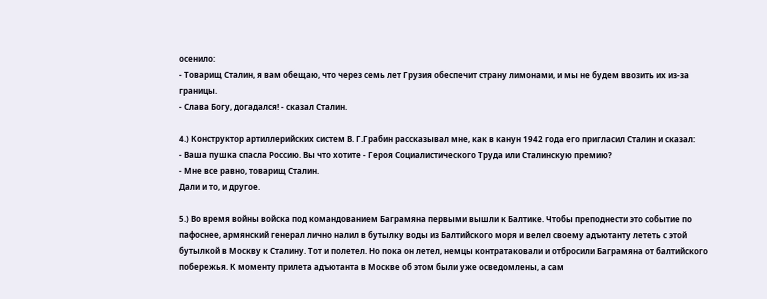осенило:
- Товарищ Сталин, я вам обещаю, что через семь лет Грузия обеспечит страну лимонами, и мы не будем ввозить их из-за границы.
- Слава Богу, догадался! - сказал Сталин.

4.) Конструктор артиллерийских систем В. Г.Грабин рассказывал мне, как в канун 1942 года его пригласил Сталин и сказал:
- Ваша пушка спасла Россию. Вы что хотите - Героя Социалистического Труда или Сталинскую премию?
- Мне все равно, товарищ Сталин.
Дали и то, и другое.

5.) Во время войны войска под командованием Баграмяна первыми вышли к Балтике. Чтобы преподнести это событие по пафоснее, армянский генерал лично налил в бутылку воды из Балтийского моря и велел своему адъютанту лететь с этой бутылкой в Москву к Сталину. Тот и полетел. Но пока он летел, немцы контратаковали и отбросили Баграмяна от балтийского побережья. К моменту прилета адъютанта в Москве об этом были уже осведомлены, а сам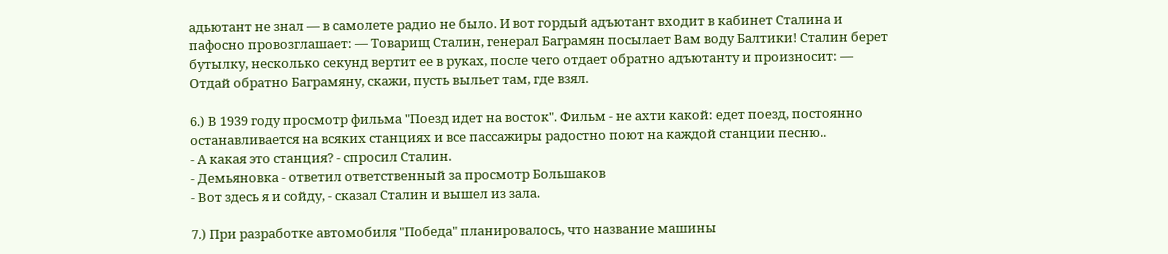адьютант не знал — в самолете радио не было. И вот гордый адъютант входит в кабинет Сталина и пафосно провозглашает: — Товарищ Сталин, генерал Баграмян посылает Вам воду Балтики! Сталин берет бутылку, несколько секунд вертит ее в руках, после чего отдает обратно адъютанту и произносит: — Отдай обратно Баграмяну, скажи, пусть выльет там, где взял.

6.) В 1939 году просмотр фильма "Поезд идет на восток". Фильм - не ахти какой: едет поезд, постоянно останавливается на всяких станциях и все пассажиры радостно поют на каждой станции песню..
- А какая это станция? - спросил Сталин.
- Демьяновка - ответил ответственный за просмотр Большаков
- Вот здесь я и сойду, - сказал Сталин и вышел из зала.

7.) При разработке автомобиля "Победа" планировалось, что название машины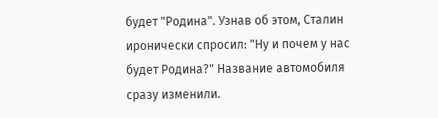будет "Родина". Узнав об этом, Сталин иронически спросил: "Ну и почем у нас будет Родина?" Название автомобиля сразу изменили.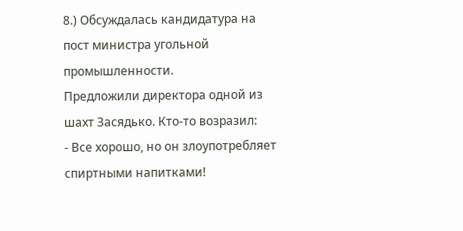8.) Обсуждалась кандидатура на пост министра угольной промышленности.
Предложили директора одной из шахт Засядько. Кто-то возразил:
- Все хорошо, но он злоупотребляет спиртными напитками!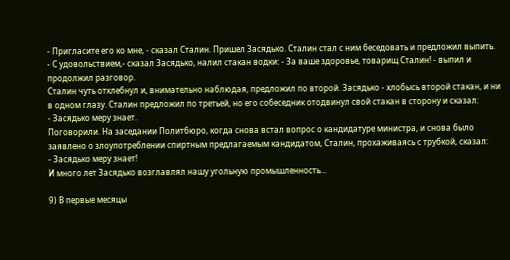- Пригласите его ко мне, - сказал Сталин. Пришел Засядько. Сталин стал с ним беседовать и предложил выпить.
- С удовольствием,- сказал Засядько, налил стакан водки: - За ваше здоровье, товарищ Сталин! - выпил и продолжил разговор.
Сталин чуть отхлебнул и, внимательно наблюдая, предложил по второй. Засядько - хлобысь второй стакан, и ни в одном глазу. Сталин предложил по третьей, но его собеседник отодвинул свой стакан в сторону и сказал:
- Засядько меру знает.
Поговорили. На заседании Политбюро, когда снова встал вопрос о кандидатуре министра, и снова было заявлено о злоупотреблении спиртным предлагаемым кандидатом, Сталин, прохаживаясь с трубкой, сказал:
- Засядько меру знает!
И много лет Засядько возглавлял нашу угольную промышленность...

9) В первые месяцы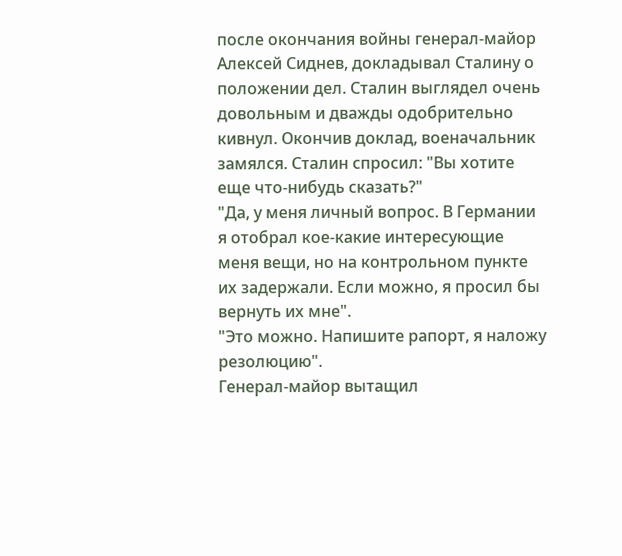после окончания войны генерал-майор Алексей Сиднев, докладывал Сталину о положении дел. Сталин выглядел очень довольным и дважды одобрительно кивнул. Окончив доклад, военачальник замялся. Сталин спросил: "Вы хотите еще что-нибудь сказать?"
"Да, у меня личный вопрос. В Германии я отобрал кое-какие интересующие меня вещи, но на контрольном пункте их задержали. Если можно, я просил бы вернуть их мне".
"Это можно. Напишите рапорт, я наложу резолюцию".
Генерал-майор вытащил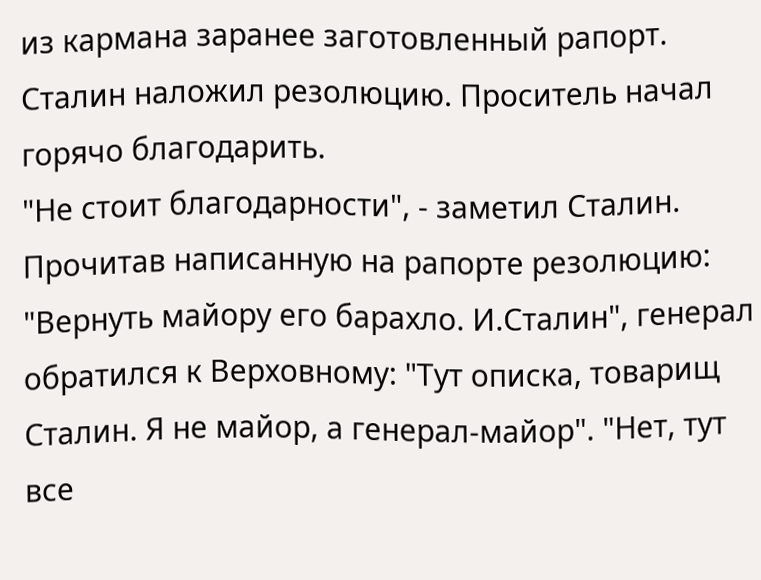из кармана заранее заготовленный рапорт. Сталин наложил резолюцию. Проситель начал горячо благодарить.
"Не стоит благодарности", - заметил Сталин.
Прочитав написанную на рапорте резолюцию: "Вернуть майору его барахло. И.Сталин", генерал обратился к Верховному: "Тут описка, товарищ Сталин. Я не майор, а генерал-майор". "Нет, тут все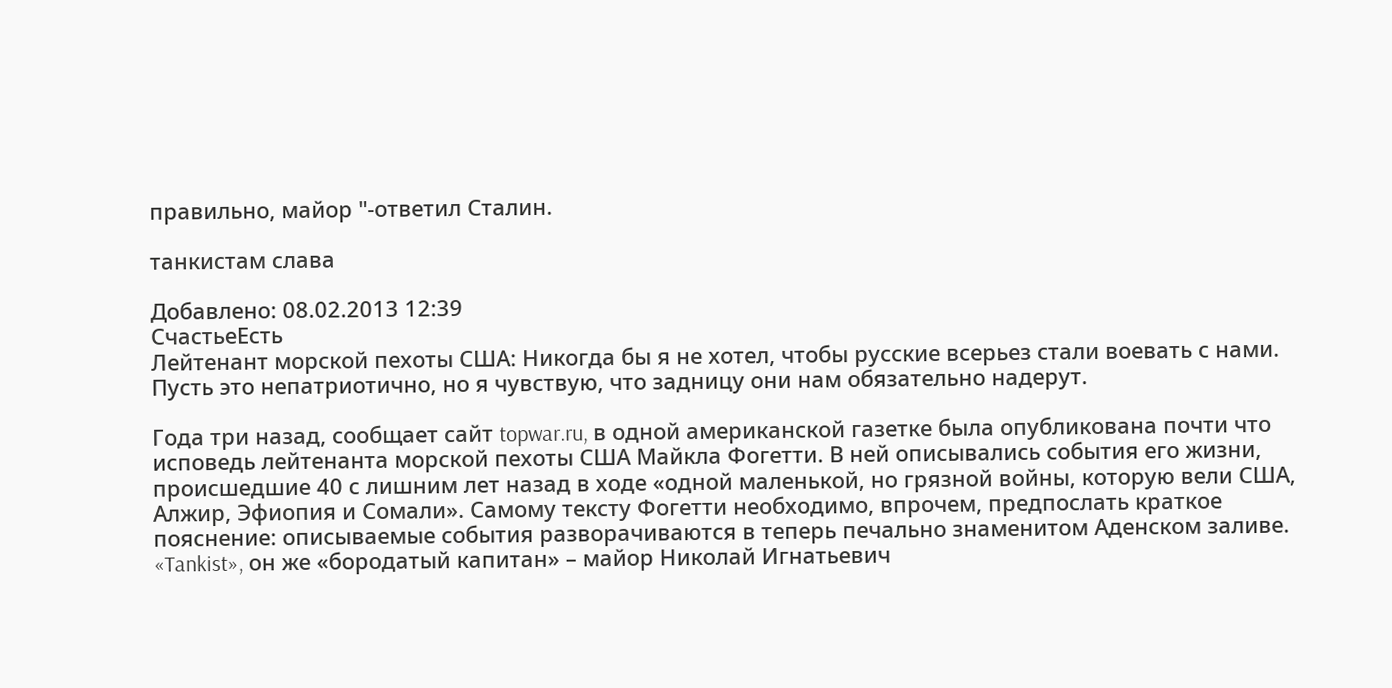правильно, майор "-ответил Сталин.

танкистам слава

Добавлено: 08.02.2013 12:39
СчастьеЕсть
Лейтенант морской пехоты США: Никогда бы я не хотел, чтобы русские всерьез стали воевать с нами. Пусть это непатриотично, но я чувствую, что задницу они нам обязательно надерут.

Года три назад, сообщает сайт topwar.ru, в одной американской газетке была опубликована почти что исповедь лейтенанта морской пехоты США Майкла Фогетти. В ней описывались события его жизни, происшедшие 40 с лишним лет назад в ходе «одной маленькой, но грязной войны, которую вели США, Алжир, Эфиопия и Сомали». Самому тексту Фогетти необходимо, впрочем, предпослать краткое пояснение: описываемые события разворачиваются в теперь печально знаменитом Аденском заливе. «Tankist», он же «бородатый капитан» – майор Николай Игнатьевич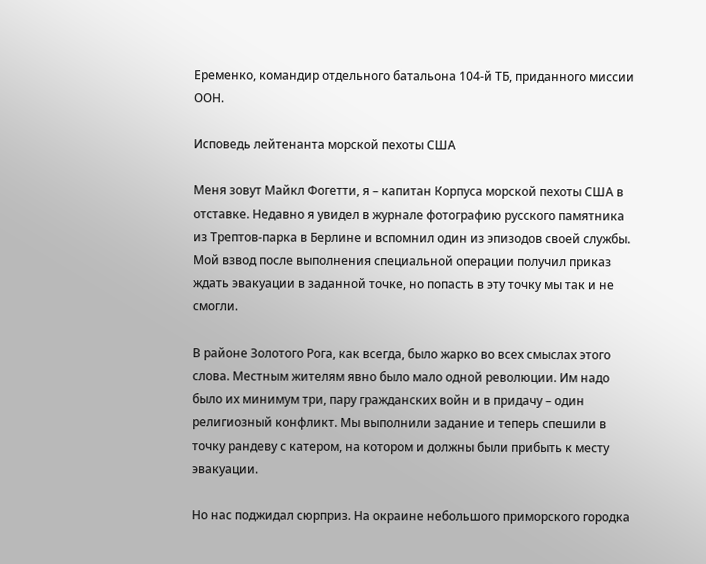Еременко, командир отдельного батальона 104-й ТБ, приданного миссии ООН.

Исповедь лейтенанта морской пехоты США

Меня зовут Майкл Фогетти, я – капитан Корпуса морской пехоты США в отставке. Недавно я увидел в журнале фотографию русского памятника из Трептов-парка в Берлине и вспомнил один из эпизодов своей службы. Мой взвод после выполнения специальной операции получил приказ ждать эвакуации в заданной точке, но попасть в эту точку мы так и не смогли.

В районе Золотого Рога, как всегда, было жарко во всех смыслах этого слова. Местным жителям явно было мало одной революции. Им надо было их минимум три, пару гражданских войн и в придачу – один религиозный конфликт. Мы выполнили задание и теперь спешили в точку рандеву с катером, на котором и должны были прибыть к месту эвакуации.

Но нас поджидал сюрприз. На окраине небольшого приморского городка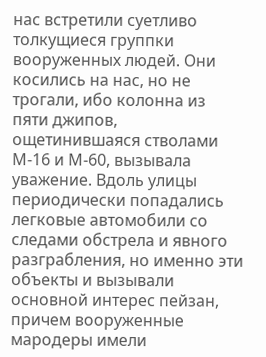нас встретили суетливо толкущиеся группки вооруженных людей. Они косились на нас, но не трогали, ибо колонна из пяти джипов, ощетинившаяся стволами М-16 и М-60, вызывала уважение. Вдоль улицы периодически попадались легковые автомобили со следами обстрела и явного разграбления, но именно эти объекты и вызывали основной интерес пейзан, причем вооруженные мародеры имели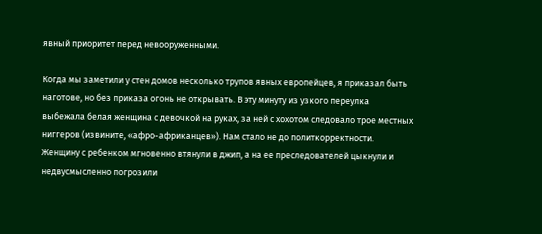явный приоритет перед невооруженными.

Когда мы заметили у стен домов несколько трупов явных европейцев, я приказал быть наготове, но без приказа огонь не открывать. В эту минуту из узкого переулка выбежала белая женщина с девочкой на руках, за ней с хохотом следовало трое местных ниггеров (извините, «афро-африканцев»). Нам стало не до политкорректности. Женщину с ребенком мгновенно втянули в джип, а на ее преследователей цыкнули и недвусмысленно погрозили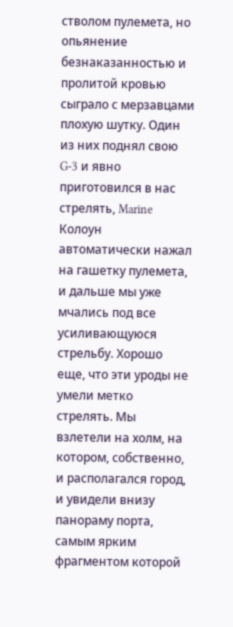стволом пулемета, но опьянение безнаказанностью и пролитой кровью сыграло с мерзавцами плохую шутку. Один из них поднял свою G-3 и явно приготовился в нас стрелять, Marine Колоун автоматически нажал на гашетку пулемета, и дальше мы уже мчались под все усиливающуюся стрельбу. Хорошо еще, что эти уроды не умели метко стрелять. Мы взлетели на холм, на котором, собственно, и располагался город, и увидели внизу панораму порта, самым ярким фрагментом которой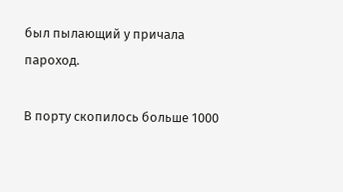был пылающий у причала пароход.

В порту скопилось больше 1000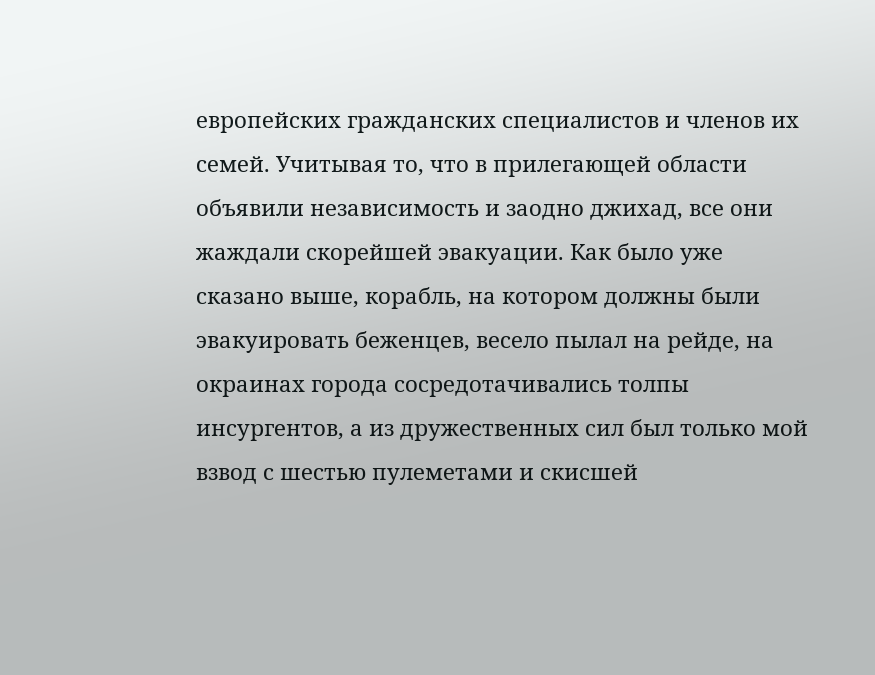европейских гражданских специалистов и членов их семей. Учитывая то, что в прилегающей области объявили независимость и заодно джихад, все они жаждали скорейшей эвакуации. Как было уже сказано выше, корабль, на котором должны были эвакуировать беженцев, весело пылал на рейде, на окраинах города сосредотачивались толпы инсургентов, а из дружественных сил был только мой взвод с шестью пулеметами и скисшей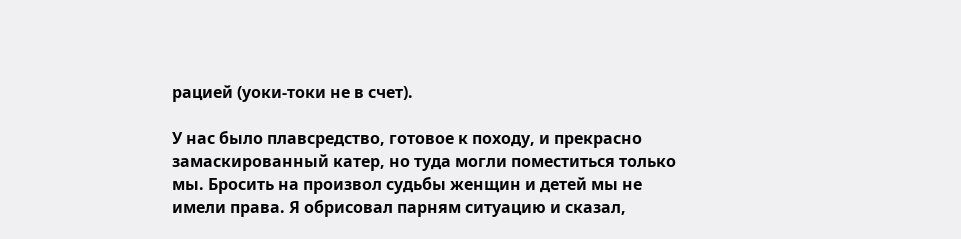рацией (уоки-токи не в счет).

У нас было плавсредство, готовое к походу, и прекрасно замаскированный катер, но туда могли поместиться только мы. Бросить на произвол судьбы женщин и детей мы не имели права. Я обрисовал парням ситуацию и сказал,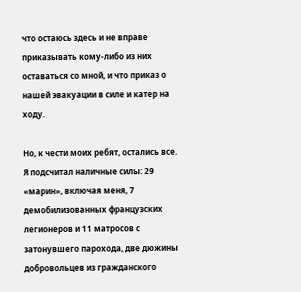что остаюсь здесь и не вправе приказывать кому-либо из них оставаться со мной, и что приказ о нашей эвакуации в силе и катер на ходу.

Но, к чести моих ребят, остались все. Я подсчитал наличные силы: 29 «марин», включая меня, 7 демобилизованных французских легионеров и 11 матросов с затонувшего парохода, две дюжины добровольцев из гражданского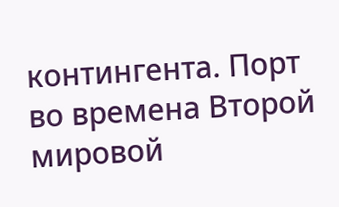контингента. Порт во времена Второй мировой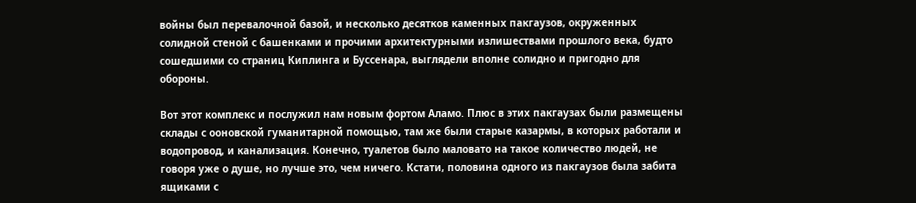войны был перевалочной базой, и несколько десятков каменных пакгаузов, окруженных солидной стеной с башенками и прочими архитектурными излишествами прошлого века, будто сошедшими со страниц Киплинга и Буссенара, выглядели вполне солидно и пригодно для обороны.

Вот этот комплекс и послужил нам новым фортом Аламо. Плюс в этих пакгаузах были размещены склады с ооновской гуманитарной помощью, там же были старые казармы, в которых работали и водопровод, и канализация. Конечно, туалетов было маловато на такое количество людей, не говоря уже о душе, но лучше это, чем ничего. Кстати, половина одного из пакгаузов была забита ящиками с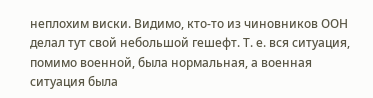неплохим виски. Видимо, кто-то из чиновников ООН делал тут свой небольшой гешефт. Т. е. вся ситуация, помимо военной, была нормальная, а военная ситуация была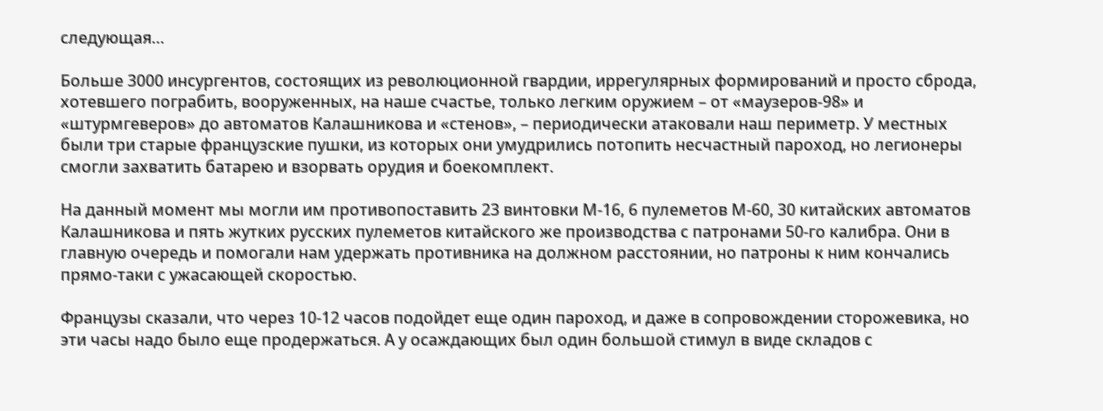следующая…

Больше 3000 инсургентов, состоящих из революционной гвардии, иррегулярных формирований и просто сброда, хотевшего пограбить, вооруженных, на наше счастье, только легким оружием – от «маузеров-98» и «штурмгеверов» до автоматов Калашникова и «стенов», – периодически атаковали наш периметр. У местных были три старые французские пушки, из которых они умудрились потопить несчастный пароход, но легионеры смогли захватить батарею и взорвать орудия и боекомплект.

На данный момент мы могли им противопоставить 23 винтовки М-16, 6 пулеметов М-60, 30 китайских автоматов Калашникова и пять жутких русских пулеметов китайского же производства с патронами 50-го калибра. Они в главную очередь и помогали нам удержать противника на должном расстоянии, но патроны к ним кончались прямо-таки с ужасающей скоростью.

Французы сказали, что через 10-12 часов подойдет еще один пароход, и даже в сопровождении сторожевика, но эти часы надо было еще продержаться. А у осаждающих был один большой стимул в виде складов с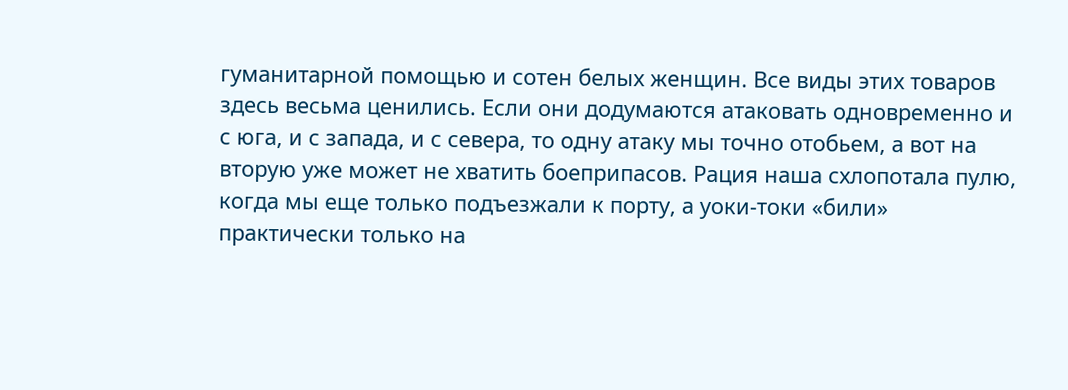гуманитарной помощью и сотен белых женщин. Все виды этих товаров здесь весьма ценились. Если они додумаются атаковать одновременно и с юга, и с запада, и с севера, то одну атаку мы точно отобьем, а вот на вторую уже может не хватить боеприпасов. Рация наша схлопотала пулю, когда мы еще только подъезжали к порту, а уоки-токи «били» практически только на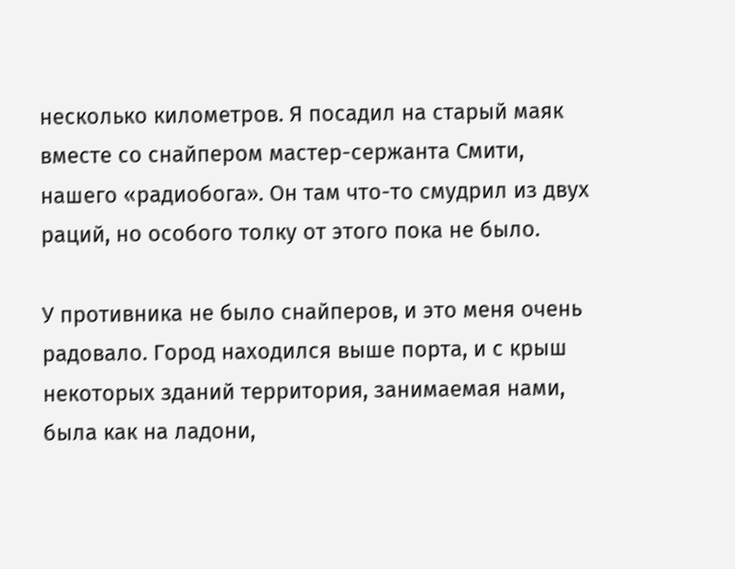несколько километров. Я посадил на старый маяк вместе со снайпером мастер-сержанта Смити, нашего «радиобога». Он там что-то смудрил из двух раций, но особого толку от этого пока не было.

У противника не было снайперов, и это меня очень радовало. Город находился выше порта, и с крыш некоторых зданий территория, занимаемая нами, была как на ладони,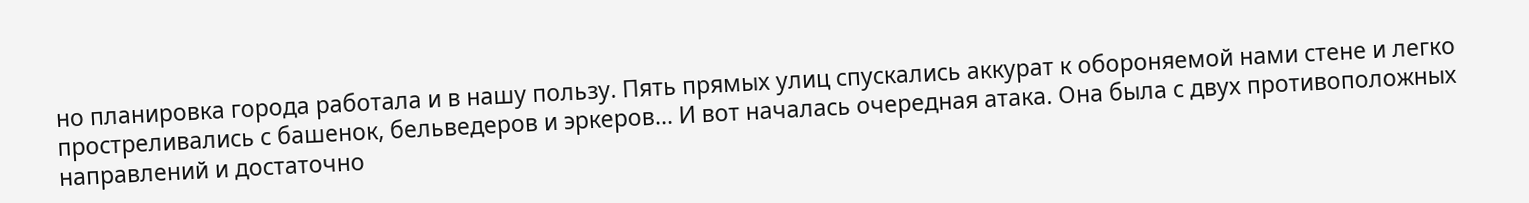но планировка города работала и в нашу пользу. Пять прямых улиц спускались аккурат к обороняемой нами стене и легко простреливались с башенок, бельведеров и эркеров… И вот началась очередная атака. Она была с двух противоположных направлений и достаточно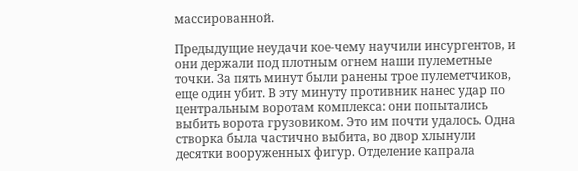массированной.

Предыдущие неудачи кое-чему научили инсургентов, и они держали под плотным огнем наши пулеметные точки. За пять минут были ранены трое пулеметчиков, еще один убит. В эту минуту противник нанес удар по центральным воротам комплекса: они попытались выбить ворота грузовиком. Это им почти удалось. Одна створка была частично выбита, во двор хлынули десятки вооруженных фигур. Отделение капрала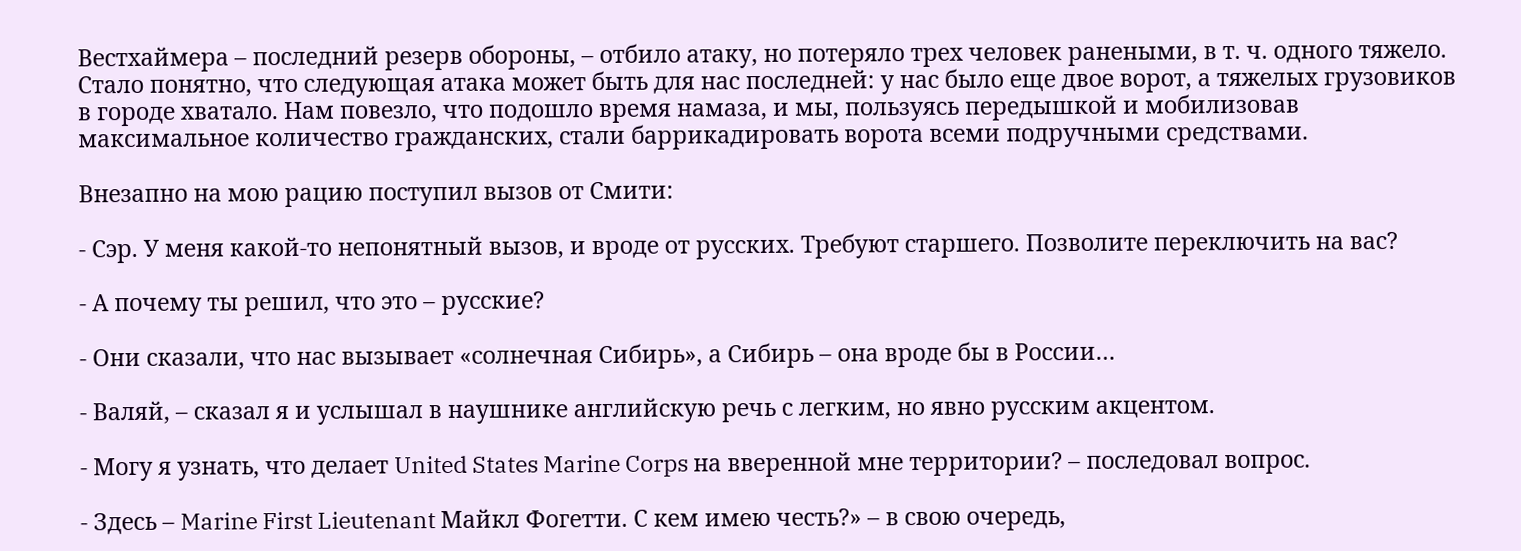Вестхаймера – последний резерв обороны, – отбило атаку, но потеряло трех человек ранеными, в т. ч. одного тяжело. Стало понятно, что следующая атака может быть для нас последней: у нас было еще двое ворот, а тяжелых грузовиков в городе хватало. Нам повезло, что подошло время намаза, и мы, пользуясь передышкой и мобилизовав максимальное количество гражданских, стали баррикадировать ворота всеми подручными средствами.

Внезапно на мою рацию поступил вызов от Смити:

- Сэр. У меня какой-то непонятный вызов, и вроде от русских. Требуют старшего. Позволите переключить на вас?

- А почему ты решил, что это – русские?

- Они сказали, что нас вызывает «солнечная Сибирь», а Сибирь – она вроде бы в России…

- Валяй, – сказал я и услышал в наушнике английскую речь с легким, но явно русским акцентом.

- Могу я узнать, что делает United States Marine Corps на вверенной мне территории? – последовал вопрос.

- Здесь – Marine First Lieutenant Майкл Фогетти. С кем имею честь?» – в свою очередь,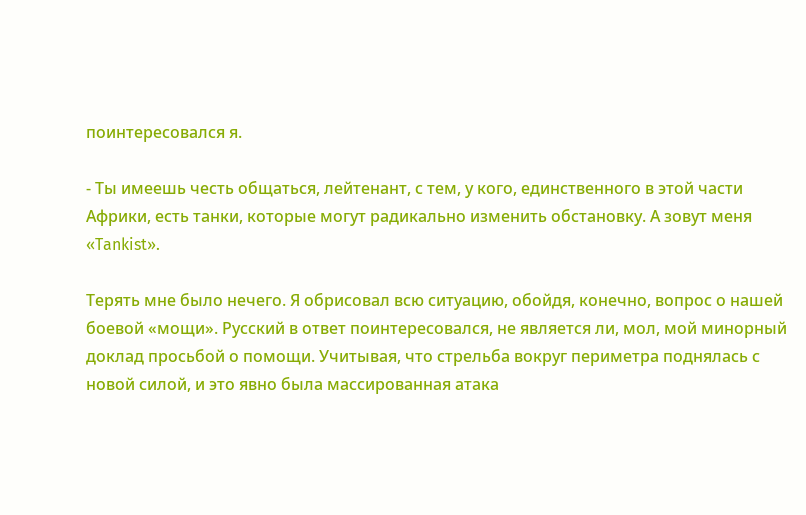поинтересовался я.

- Ты имеешь честь общаться, лейтенант, с тем, у кого, единственного в этой части Африки, есть танки, которые могут радикально изменить обстановку. А зовут меня «Tankist».

Терять мне было нечего. Я обрисовал всю ситуацию, обойдя, конечно, вопрос о нашей боевой «мощи». Русский в ответ поинтересовался, не является ли, мол, мой минорный доклад просьбой о помощи. Учитывая, что стрельба вокруг периметра поднялась с новой силой, и это явно была массированная атака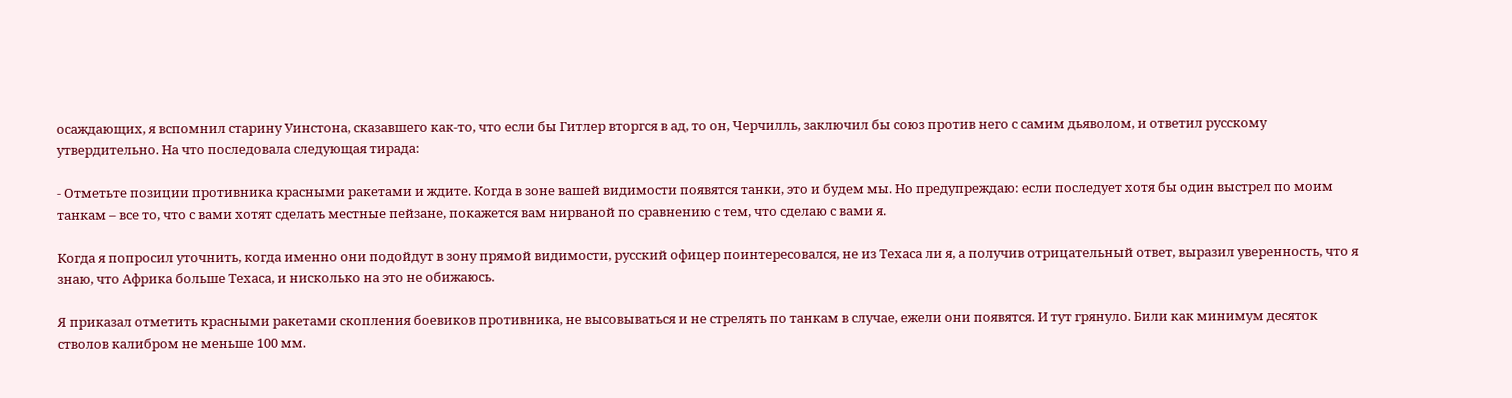осаждающих, я вспомнил старину Уинстона, сказавшего как-то, что если бы Гитлер вторгся в ад, то он, Черчилль, заключил бы союз против него с самим дьяволом, и ответил русскому утвердительно. На что последовала следующая тирада:

- Отметьте позиции противника красными ракетами и ждите. Когда в зоне вашей видимости появятся танки, это и будем мы. Но предупреждаю: если последует хотя бы один выстрел по моим танкам – все то, что с вами хотят сделать местные пейзане, покажется вам нирваной по сравнению с тем, что сделаю с вами я.

Когда я попросил уточнить, когда именно они подойдут в зону прямой видимости, русский офицер поинтересовался, не из Техаса ли я, а получив отрицательный ответ, выразил уверенность, что я знаю, что Африка больше Техаса, и нисколько на это не обижаюсь.

Я приказал отметить красными ракетами скопления боевиков противника, не высовываться и не стрелять по танкам в случае, ежели они появятся. И тут грянуло. Били как минимум десяток стволов калибром не меньше 100 мм.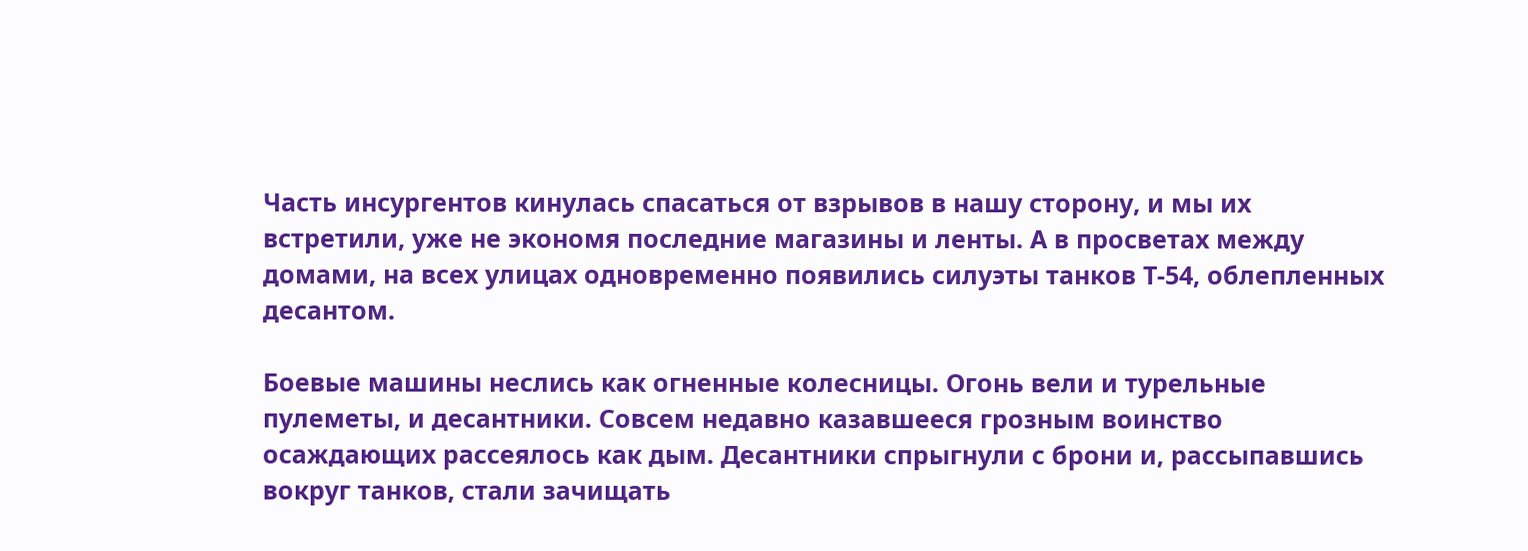Часть инсургентов кинулась спасаться от взрывов в нашу сторону, и мы их встретили, уже не экономя последние магазины и ленты. А в просветах между домами, на всех улицах одновременно появились силуэты танков Т-54, облепленных десантом.

Боевые машины неслись как огненные колесницы. Огонь вели и турельные пулеметы, и десантники. Совсем недавно казавшееся грозным воинство осаждающих рассеялось как дым. Десантники спрыгнули с брони и, рассыпавшись вокруг танков, стали зачищать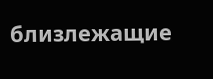близлежащие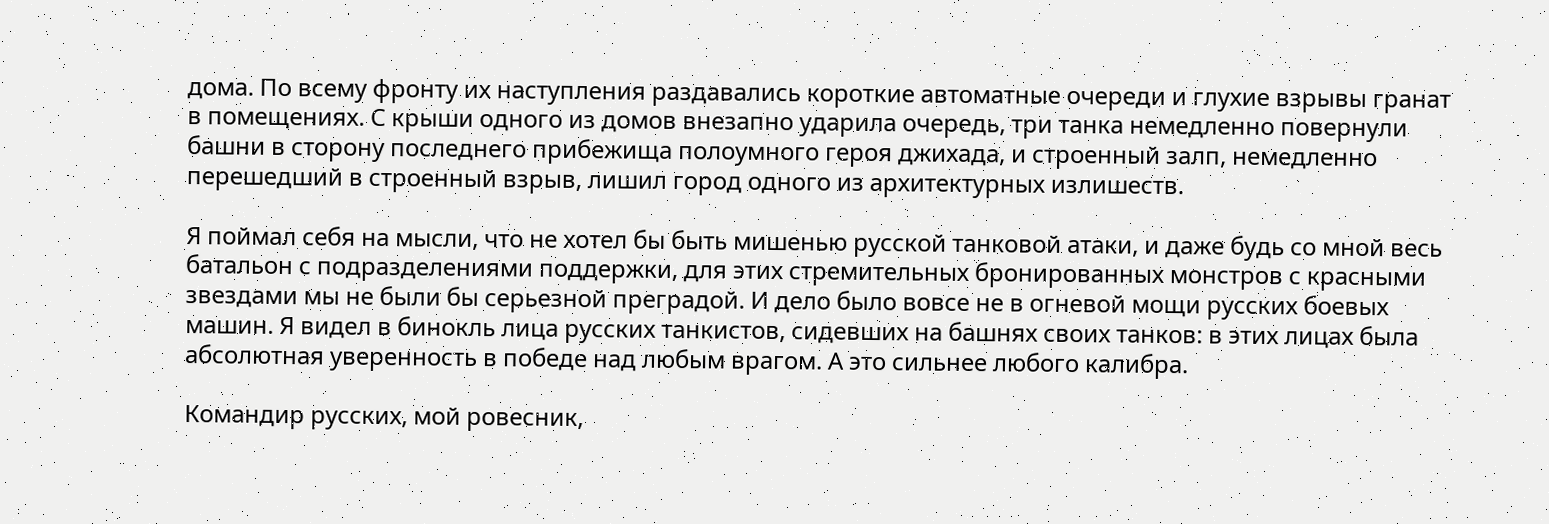дома. По всему фронту их наступления раздавались короткие автоматные очереди и глухие взрывы гранат в помещениях. С крыши одного из домов внезапно ударила очередь, три танка немедленно повернули башни в сторону последнего прибежища полоумного героя джихада, и строенный залп, немедленно перешедший в строенный взрыв, лишил город одного из архитектурных излишеств.

Я поймал себя на мысли, что не хотел бы быть мишенью русской танковой атаки, и даже будь со мной весь батальон с подразделениями поддержки, для этих стремительных бронированных монстров с красными звездами мы не были бы серьезной преградой. И дело было вовсе не в огневой мощи русских боевых машин. Я видел в бинокль лица русских танкистов, сидевших на башнях своих танков: в этих лицах была абсолютная уверенность в победе над любым врагом. А это сильнее любого калибра.

Командир русских, мой ровесник,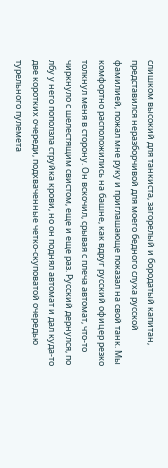слишком высокий для танкиста, загорелый и бородатый капитан, представился неразборчивой для моего бедного слуха русской фамилией, пожал мне руку и приглашающе показал на свой танк. Мы комфортно расположились на башне, как вдруг русский офицер резко толкнул меня в сторону. Он вскочил, срывая с плеча автомат, что-то чиркнуло с шелестящим свистом, еще и еще раз. Русский дернулся, по лбу у него поползла струйка крови, но он поднял автомат и дал куда-то две коротких очереди, подхваченные четко-скуповатой очередью турельного пулемета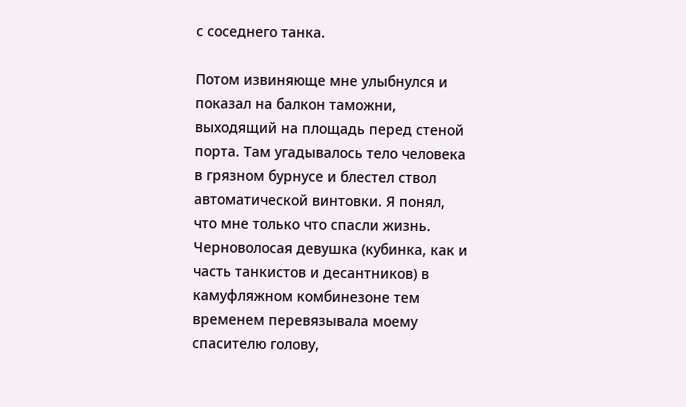с соседнего танка.

Потом извиняюще мне улыбнулся и показал на балкон таможни, выходящий на площадь перед стеной порта. Там угадывалось тело человека в грязном бурнусе и блестел ствол автоматической винтовки. Я понял, что мне только что спасли жизнь. Черноволосая девушка (кубинка, как и часть танкистов и десантников) в камуфляжном комбинезоне тем временем перевязывала моему спасителю голову,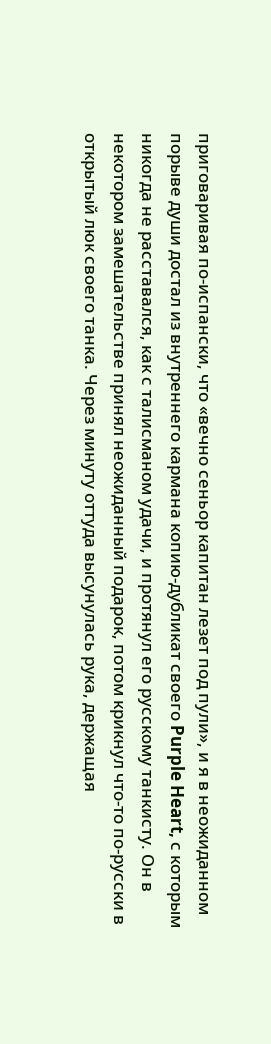приговаривая по-испански, что «вечно сеньор капитан лезет под пули», и я в неожиданном порыве души достал из внутреннего кармана копию-дубликат своего Purple Heart, с которым никогда не расставался, как с талисманом удачи, и протянул его русскому танкисту. Он в некотором замешательстве принял неожиданный подарок, потом крикнул что-то по-русски в открытый люк своего танка. Через минуту оттуда высунулась рука, держащая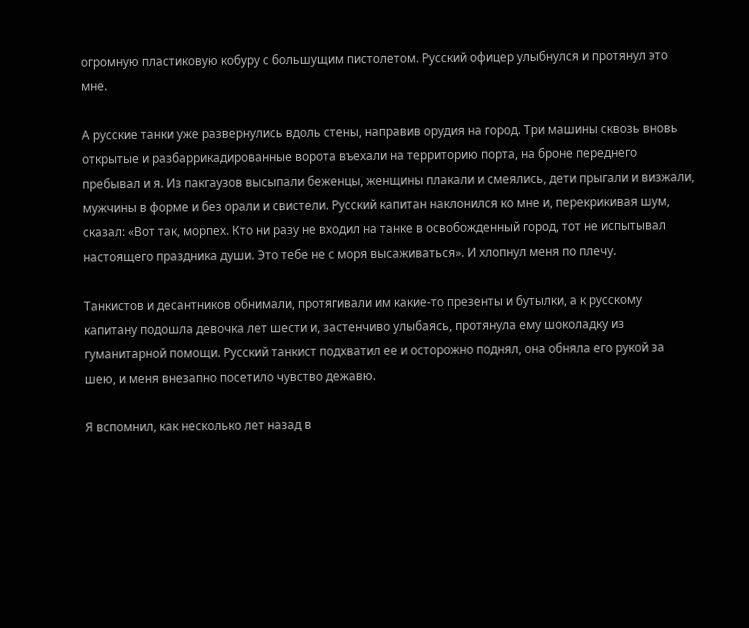огромную пластиковую кобуру с большущим пистолетом. Русский офицер улыбнулся и протянул это мне.

А русские танки уже развернулись вдоль стены, направив орудия на город. Три машины сквозь вновь открытые и разбаррикадированные ворота въехали на территорию порта, на броне переднего пребывал и я. Из пакгаузов высыпали беженцы, женщины плакали и смеялись, дети прыгали и визжали, мужчины в форме и без орали и свистели. Русский капитан наклонился ко мне и, перекрикивая шум, сказал: «Вот так, морпех. Кто ни разу не входил на танке в освобожденный город, тот не испытывал настоящего праздника души. Это тебе не с моря высаживаться». И хлопнул меня по плечу.

Танкистов и десантников обнимали, протягивали им какие-то презенты и бутылки, а к русскому капитану подошла девочка лет шести и, застенчиво улыбаясь, протянула ему шоколадку из гуманитарной помощи. Русский танкист подхватил ее и осторожно поднял, она обняла его рукой за шею, и меня внезапно посетило чувство дежавю.

Я вспомнил, как несколько лет назад в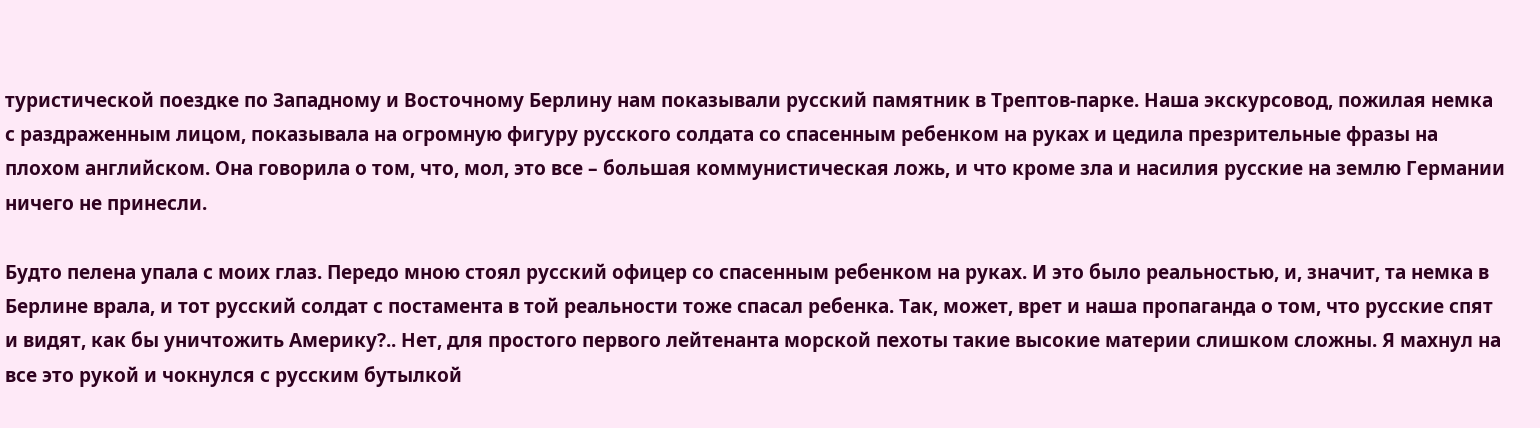туристической поездке по Западному и Восточному Берлину нам показывали русский памятник в Трептов-парке. Наша экскурсовод, пожилая немка с раздраженным лицом, показывала на огромную фигуру русского солдата со спасенным ребенком на руках и цедила презрительные фразы на плохом английском. Она говорила о том, что, мол, это все – большая коммунистическая ложь, и что кроме зла и насилия русские на землю Германии ничего не принесли.

Будто пелена упала с моих глаз. Передо мною стоял русский офицер со спасенным ребенком на руках. И это было реальностью, и, значит, та немка в Берлине врала, и тот русский солдат с постамента в той реальности тоже спасал ребенка. Так, может, врет и наша пропаганда о том, что русские спят и видят, как бы уничтожить Америку?.. Нет, для простого первого лейтенанта морской пехоты такие высокие материи слишком сложны. Я махнул на все это рукой и чокнулся с русским бутылкой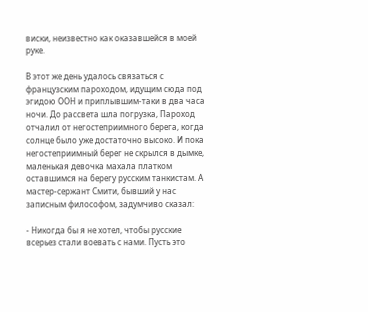виски, неизвестно как оказавшейся в моей руке.

В этот же день удалось связаться с французским пароходом, идущим сюда под эгидою ООН и приплывшим-таки в два часа ночи. До рассвета шла погрузка, Пароход отчалил от негостеприимного берега, когда солнце было уже достаточно высоко. И пока негостеприимный берег не скрылся в дымке, маленькая девочка махала платком оставшимся на берегу русским танкистам. А мастер-сержант Смити, бывший у нас записным философом, задумчиво сказал:

- Никогда бы я не хотел, чтобы русские всерьез стали воевать с нами. Пусть это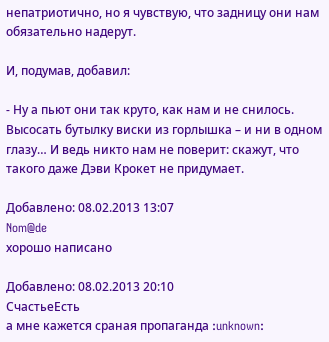непатриотично, но я чувствую, что задницу они нам обязательно надерут.

И, подумав, добавил:

- Ну а пьют они так круто, как нам и не снилось. Высосать бутылку виски из горлышка – и ни в одном глазу… И ведь никто нам не поверит: скажут, что такого даже Дэви Крокет не придумает.

Добавлено: 08.02.2013 13:07
Nom@de
хорошо написано

Добавлено: 08.02.2013 20:10
СчастьеЕсть
а мне кажется сраная пропаганда :unknown: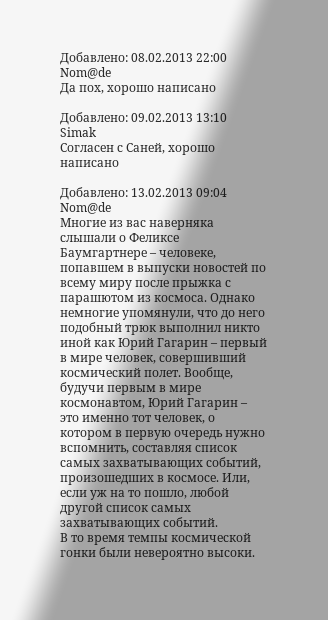Добавлено: 08.02.2013 22:00
Nom@de
Да пох, хорошо написано

Добавлено: 09.02.2013 13:10
Simak
Согласен с Саней, хорошо написано

Добавлено: 13.02.2013 09:04
Nom@de
Многие из вас наверняка слышали о Феликсе Баумгартнере – человеке, попавшем в выпуски новостей по всему миру после прыжка с парашютом из космоса. Однако немногие упомянули, что до него подобный трюк выполнил никто иной как Юрий Гагарин – первый в мире человек, совершивший космический полет. Вообще, будучи первым в мире космонавтом, Юрий Гагарин – это именно тот человек, о котором в первую очередь нужно вспомнить, составляя список самых захватывающих событий, произошедших в космосе. Или, если уж на то пошло, любой другой список самых захватывающих событий.
В то время темпы космической гонки были невероятно высоки.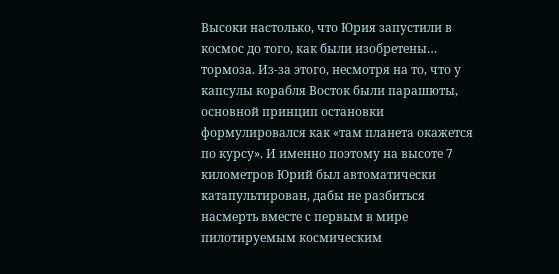Высоки настолько, что Юрия запустили в космос до того, как были изобретены… тормоза. Из-за этого, несмотря на то, что у капсулы корабля Восток были парашюты, основной принцип остановки формулировался как «там планета окажется по курсу». И именно поэтому на высоте 7 километров Юрий был автоматически катапультирован, дабы не разбиться насмерть вместе с первым в мире пилотируемым космическим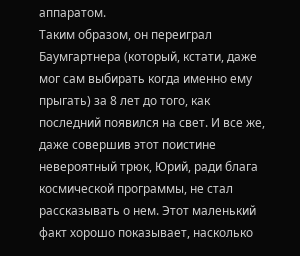аппаратом.
Таким образом, он переиграл Баумгартнера (который, кстати, даже мог сам выбирать когда именно ему прыгать) за 8 лет до того, как последний появился на свет. И все же, даже совершив этот поистине невероятный трюк, Юрий, ради блага космической программы, не стал рассказывать о нем. Этот маленький факт хорошо показывает, насколько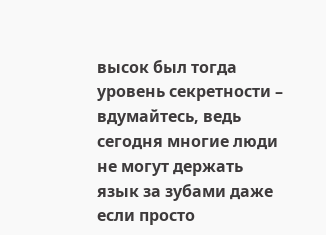высок был тогда уровень секретности – вдумайтесь, ведь сегодня многие люди не могут держать язык за зубами даже если просто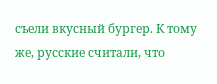съели вкусный бургер. К тому же, русские считали, что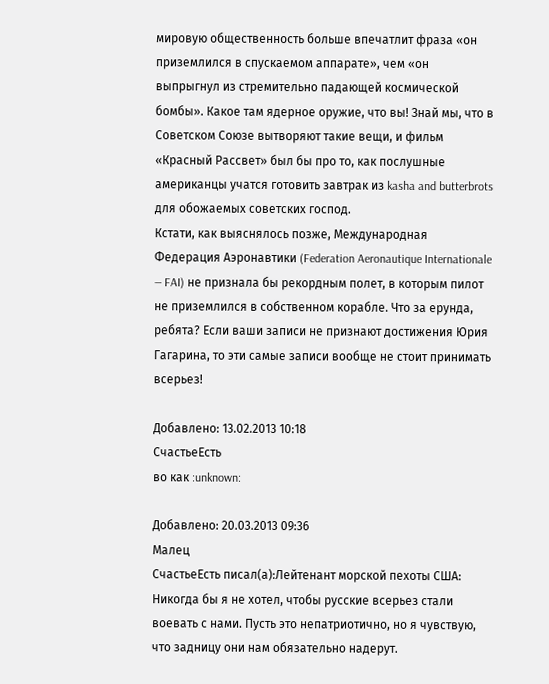мировую общественность больше впечатлит фраза «он приземлился в спускаемом аппарате», чем «он выпрыгнул из стремительно падающей космической бомбы». Какое там ядерное оружие, что вы! Знай мы, что в Советском Союзе вытворяют такие вещи, и фильм «Красный Рассвет» был бы про то, как послушные американцы учатся готовить завтрак из kasha and butterbrots для обожаемых советских господ.
Кстати, как выяснялось позже, Международная Федерация Аэронавтики (Federation Aeronautique Internationale — FAI) не признала бы рекордным полет, в которым пилот не приземлился в собственном корабле. Что за ерунда, ребята? Если ваши записи не признают достижения Юрия Гагарина, то эти самые записи вообще не стоит принимать всерьез!

Добавлено: 13.02.2013 10:18
СчастьеЕсть
во как :unknown:

Добавлено: 20.03.2013 09:36
Малец
СчастьеЕсть писал(а):Лейтенант морской пехоты США: Никогда бы я не хотел, чтобы русские всерьез стали воевать с нами. Пусть это непатриотично, но я чувствую, что задницу они нам обязательно надерут.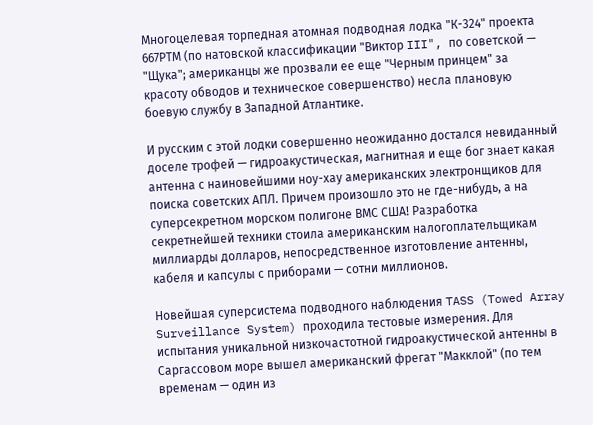Многоцелевая торпедная атомная подводная лодка "К-324" проекта 667РТМ (по натовской классификации "Виктор III", по советской — "Щука"; американцы же прозвали ее еще "Черным принцем" за красоту обводов и техническое совершенство) несла плановую боевую службу в Западной Атлантике.

И русским с этой лодки совершенно неожиданно достался невиданный доселе трофей — гидроакустическая, магнитная и еще бог знает какая антенна с наиновейшими ноу-хау американских электронщиков для поиска советских АПЛ. Причем произошло это не где-нибудь, а на суперсекретном морском полигоне ВМС США! Разработка секретнейшей техники стоила американским налогоплательщикам миллиарды долларов, непосредственное изготовление антенны, кабеля и капсулы с приборами — сотни миллионов.

Новейшая суперсистема подводного наблюдения TASS (Towed Array Surveillance System) проходила тестовые измерения. Для испытания уникальной низкочастотной гидроакустической антенны в Саргассовом море вышел американский фрегат "Макклой" (по тем временам — один из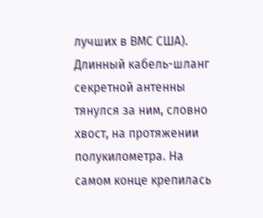лучших в ВМС США). Длинный кабель-шланг секретной антенны тянулся за ним, словно хвост, на протяжении полукилометра. На самом конце крепилась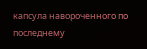капсула навороченного по последнему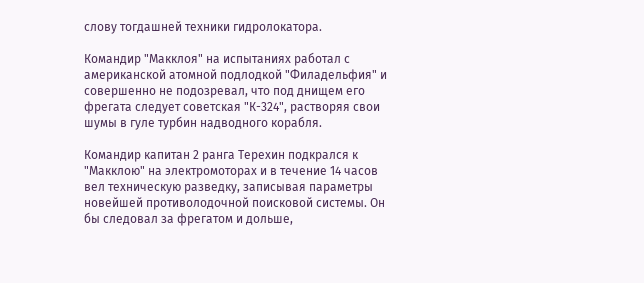слову тогдашней техники гидролокатора.

Командир "Макклоя" на испытаниях работал с американской атомной подлодкой "Филадельфия" и совершенно не подозревал, что под днищем его фрегата следует советская "К-324", растворяя свои шумы в гуле турбин надводного корабля.

Командир капитан 2 ранга Терехин подкрался к "Макклою" на электромоторах и в течение 14 часов вел техническую разведку, записывая параметры новейшей противолодочной поисковой системы. Он бы следовал за фрегатом и дольше,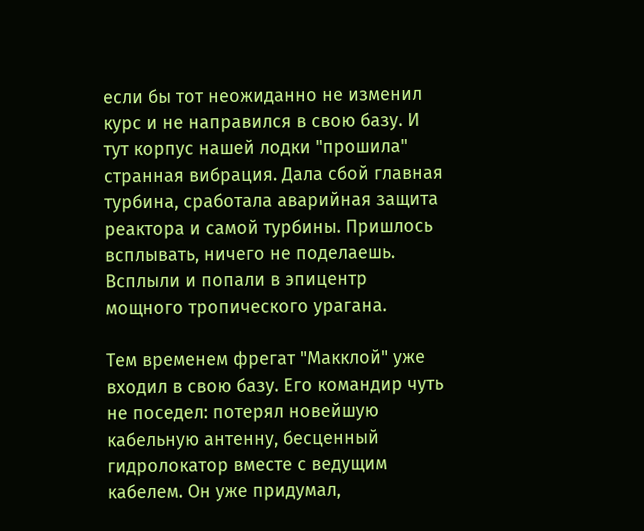если бы тот неожиданно не изменил курс и не направился в свою базу. И тут корпус нашей лодки "прошила" странная вибрация. Дала сбой главная турбина, сработала аварийная защита реактора и самой турбины. Пришлось всплывать, ничего не поделаешь. Всплыли и попали в эпицентр мощного тропического урагана.

Тем временем фрегат "Макклой" уже входил в свою базу. Его командир чуть не поседел: потерял новейшую кабельную антенну, бесценный гидролокатор вместе с ведущим кабелем. Он уже придумал,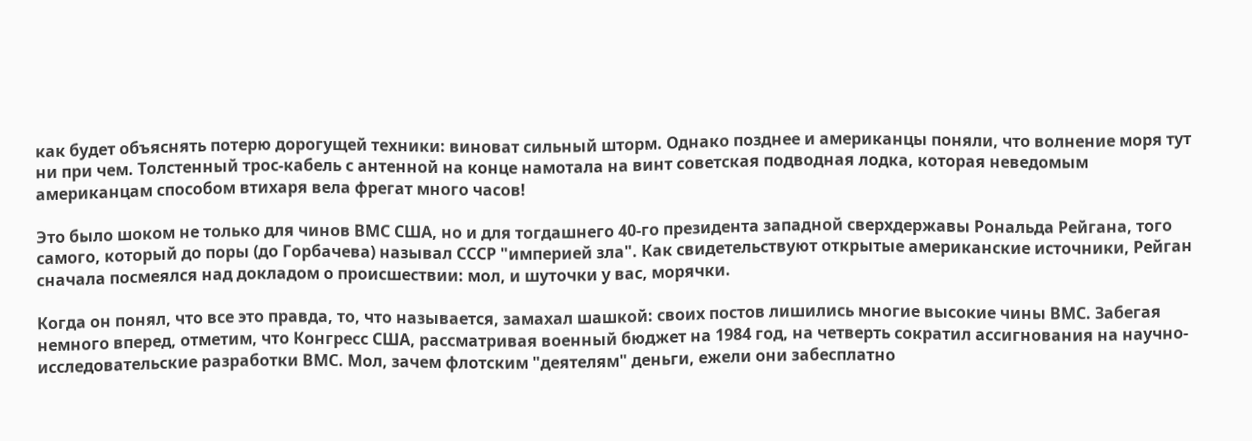как будет объяснять потерю дорогущей техники: виноват сильный шторм. Однако позднее и американцы поняли, что волнение моря тут ни при чем. Толстенный трос-кабель с антенной на конце намотала на винт советская подводная лодка, которая неведомым американцам способом втихаря вела фрегат много часов!

Это было шоком не только для чинов ВМС США, но и для тогдашнего 40-го президента западной сверхдержавы Рональда Рейгана, того самого, который до поры (до Горбачева) называл СССР "империей зла". Как свидетельствуют открытые американские источники, Рейган сначала посмеялся над докладом о происшествии: мол, и шуточки у вас, морячки.

Когда он понял, что все это правда, то, что называется, замахал шашкой: своих постов лишились многие высокие чины ВМС. Забегая немного вперед, отметим, что Конгресс США, рассматривая военный бюджет на 1984 год, на четверть сократил ассигнования на научно-исследовательские разработки ВМС. Мол, зачем флотским "деятелям" деньги, ежели они забесплатно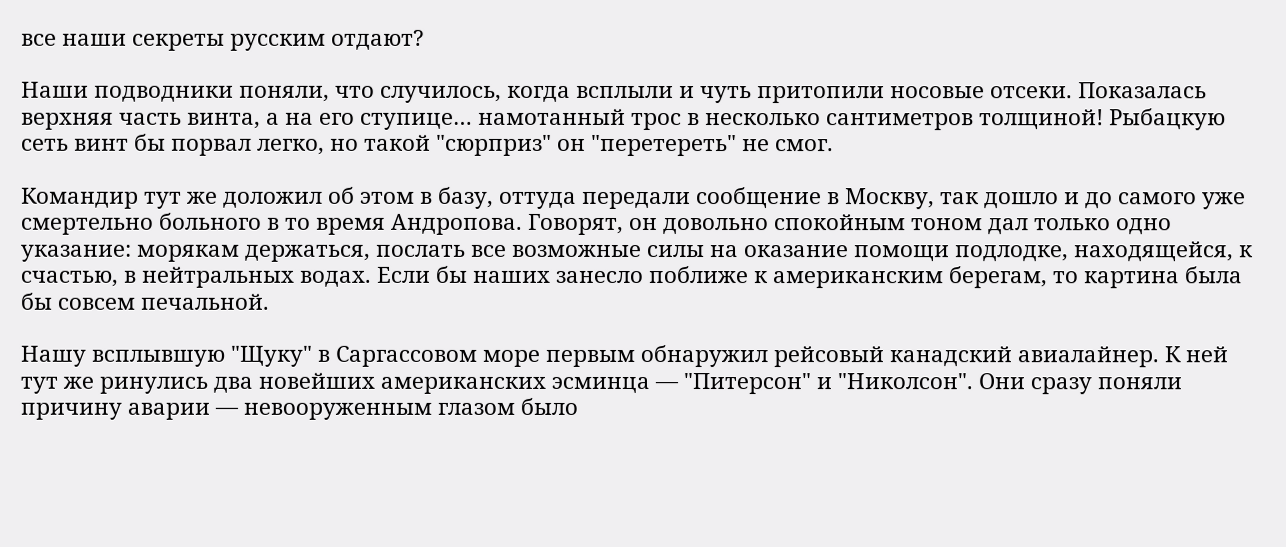все наши секреты русским отдают?

Наши подводники поняли, что случилось, когда всплыли и чуть притопили носовые отсеки. Показалась верхняя часть винта, а на его ступице… намотанный трос в несколько сантиметров толщиной! Рыбацкую сеть винт бы порвал легко, но такой "сюрприз" он "перетереть" не смог.

Командир тут же доложил об этом в базу, оттуда передали сообщение в Москву, так дошло и до самого уже смертельно больного в то время Андропова. Говорят, он довольно спокойным тоном дал только одно указание: морякам держаться, послать все возможные силы на оказание помощи подлодке, находящейся, к счастью, в нейтральных водах. Если бы наших занесло поближе к американским берегам, то картина была бы совсем печальной.

Нашу всплывшую "Щуку" в Саргассовом море первым обнаружил рейсовый канадский авиалайнер. К ней тут же ринулись два новейших американских эсминца — "Питерсон" и "Николсон". Они сразу поняли причину аварии — невооруженным глазом было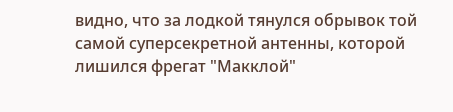видно, что за лодкой тянулся обрывок той самой суперсекретной антенны, которой лишился фрегат "Макклой"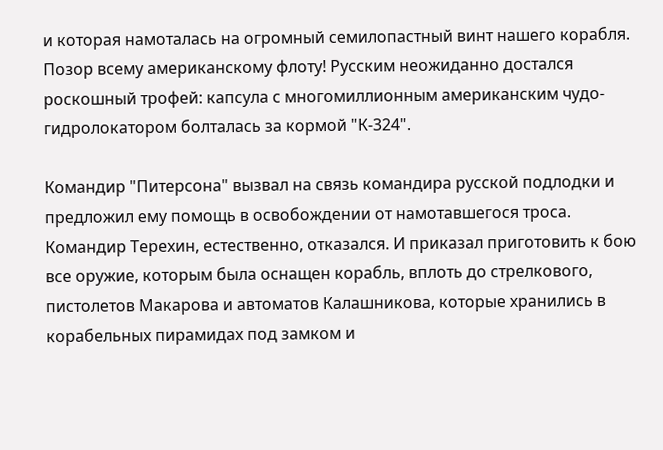и которая намоталась на огромный семилопастный винт нашего корабля. Позор всему американскому флоту! Русским неожиданно достался роскошный трофей: капсула с многомиллионным американским чудо-гидролокатором болталась за кормой "К-324".

Командир "Питерсона" вызвал на связь командира русской подлодки и предложил ему помощь в освобождении от намотавшегося троса. Командир Терехин, естественно, отказался. И приказал приготовить к бою все оружие, которым была оснащен корабль, вплоть до стрелкового, пистолетов Макарова и автоматов Калашникова, которые хранились в корабельных пирамидах под замком и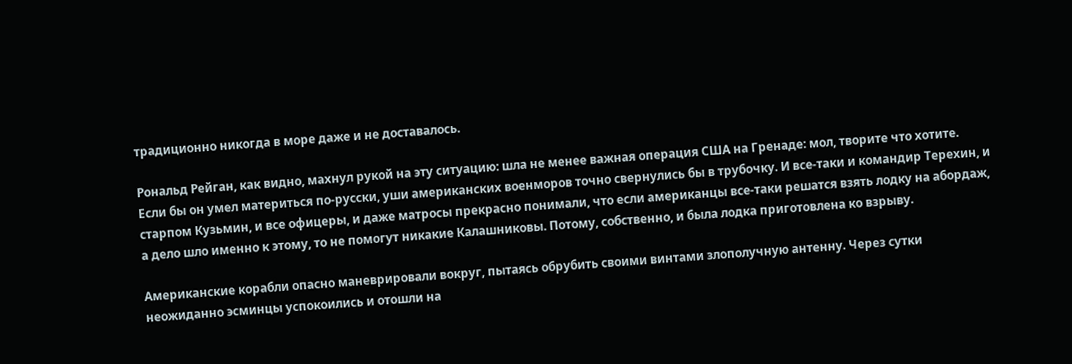традиционно никогда в море даже и не доставалось.

Рональд Рейган, как видно, махнул рукой на эту ситуацию: шла не менее важная операция США на Гренаде: мол, творите что хотите. Если бы он умел материться по-русски, уши американских военморов точно свернулись бы в трубочку. И все-таки и командир Терехин, и старпом Кузьмин, и все офицеры, и даже матросы прекрасно понимали, что если американцы все-таки решатся взять лодку на абордаж, а дело шло именно к этому, то не помогут никакие Калашниковы. Потому, собственно, и была лодка приготовлена ко взрыву.

Американские корабли опасно маневрировали вокруг, пытаясь обрубить своими винтами злополучную антенну. Через сутки неожиданно эсминцы успокоились и отошли на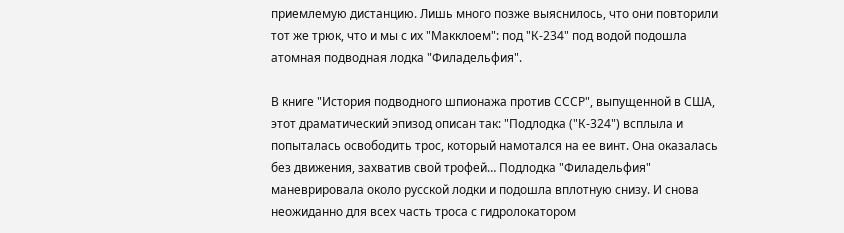приемлемую дистанцию. Лишь много позже выяснилось, что они повторили тот же трюк, что и мы с их "Макклоем": под "К-234" под водой подошла атомная подводная лодка "Филадельфия".

В книге "История подводного шпионажа против СССР", выпущенной в США, этот драматический эпизод описан так: "Подлодка ("К-324") всплыла и попыталась освободить трос, который намотался на ее винт. Она оказалась без движения, захватив свой трофей… Подлодка "Филадельфия" маневрировала около русской лодки и подошла вплотную снизу. И снова неожиданно для всех часть троса с гидролокатором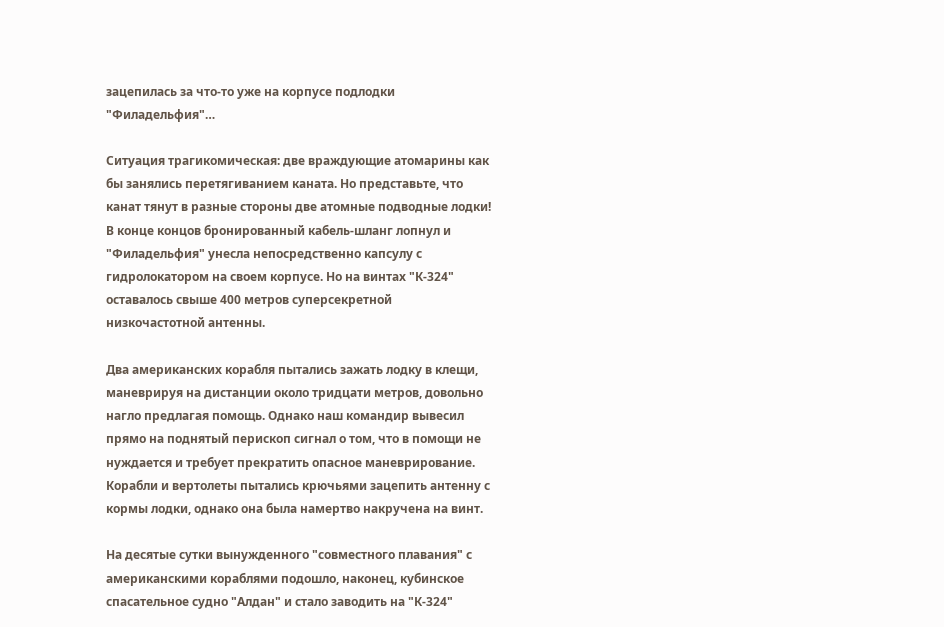зацепилась за что-то уже на корпусе подлодки "Филадельфия"…

Ситуация трагикомическая: две враждующие атомарины как бы занялись перетягиванием каната. Но представьте, что канат тянут в разные стороны две атомные подводные лодки! В конце концов бронированный кабель-шланг лопнул и "Филадельфия" унесла непосредственно капсулу с гидролокатором на своем корпусе. Но на винтах "К-324" оставалось свыше 400 метров суперсекретной низкочастотной антенны.

Два американских корабля пытались зажать лодку в клещи, маневрируя на дистанции около тридцати метров, довольно нагло предлагая помощь. Однако наш командир вывесил прямо на поднятый перископ сигнал о том, что в помощи не нуждается и требует прекратить опасное маневрирование. Корабли и вертолеты пытались крючьями зацепить антенну с кормы лодки, однако она была намертво накручена на винт.

На десятые сутки вынужденного "совместного плавания" с американскими кораблями подошло, наконец, кубинское спасательное судно "Алдан" и стало заводить на "К-324"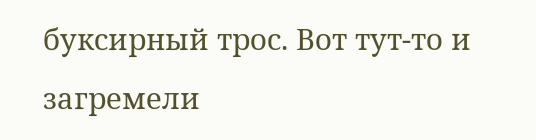буксирный трос. Вот тут-то и загремели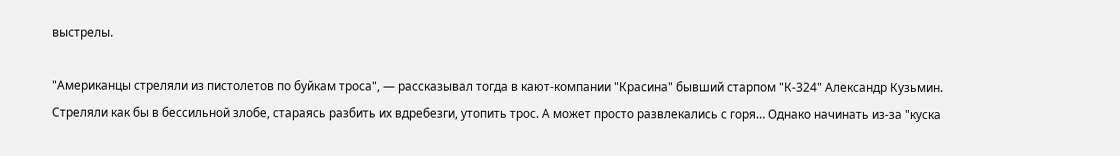выстрелы.

"Американцы стреляли из пистолетов по буйкам троса", — рассказывал тогда в кают-компании "Красина" бывший старпом "К-324" Александр Кузьмин. Стреляли как бы в бессильной злобе, стараясь разбить их вдребезги, утопить трос. А может просто развлекались с горя… Однако начинать из-за "куска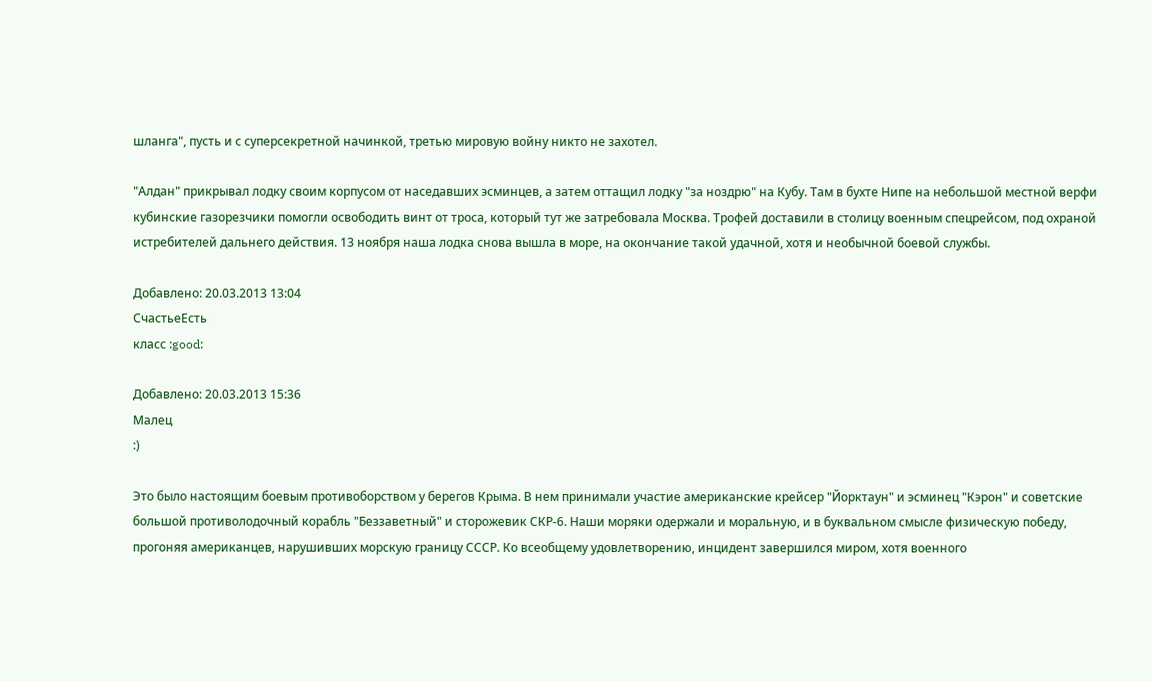шланга", пусть и с суперсекретной начинкой, третью мировую войну никто не захотел.

"Алдан" прикрывал лодку своим корпусом от наседавших эсминцев, а затем оттащил лодку "за ноздрю" на Кубу. Там в бухте Нипе на небольшой местной верфи кубинские газорезчики помогли освободить винт от троса, который тут же затребовала Москва. Трофей доставили в столицу военным спецрейсом, под охраной истребителей дальнего действия. 13 ноября наша лодка снова вышла в море, на окончание такой удачной, хотя и необычной боевой службы.

Добавлено: 20.03.2013 13:04
СчастьеЕсть
класс :good:

Добавлено: 20.03.2013 15:36
Малец
:)

Это было настоящим боевым противоборством у берегов Крыма. В нем принимали участие американские крейсер "Йорктаун" и эсминец "Кэрон" и советские большой противолодочный корабль "Беззаветный" и сторожевик СКР-6. Наши моряки одержали и моральную, и в буквальном смысле физическую победу, прогоняя американцев, нарушивших морскую границу СССР. Ко всеобщему удовлетворению, инцидент завершился миром, хотя военного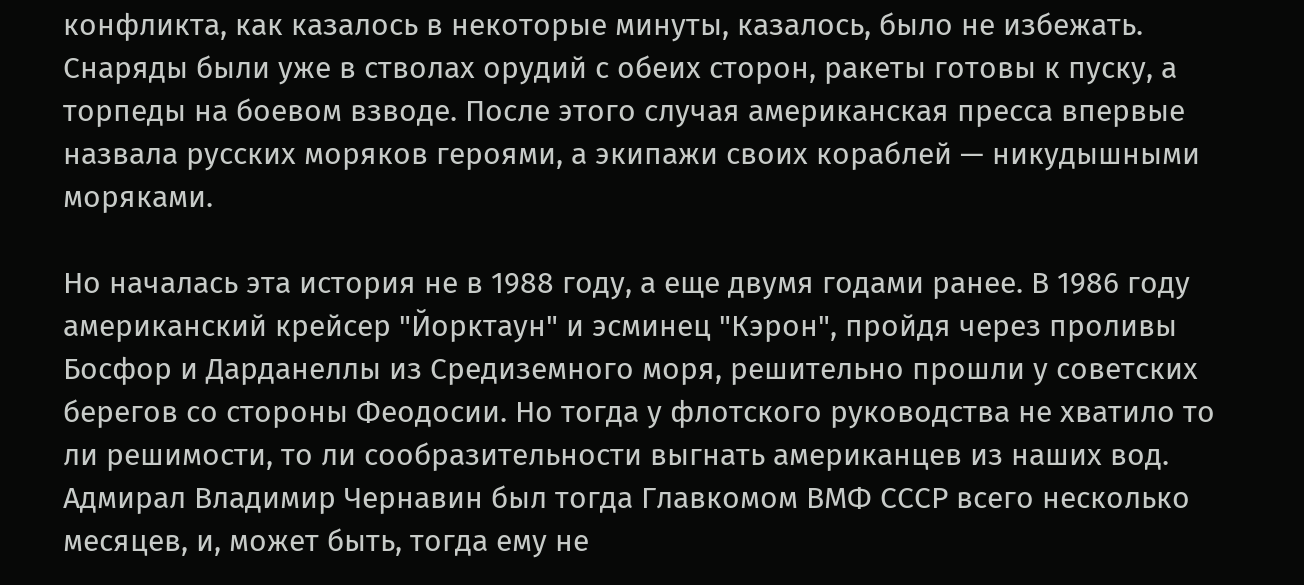конфликта, как казалось в некоторые минуты, казалось, было не избежать. Снаряды были уже в стволах орудий с обеих сторон, ракеты готовы к пуску, а торпеды на боевом взводе. После этого случая американская пресса впервые назвала русских моряков героями, а экипажи своих кораблей — никудышными моряками.

Но началась эта история не в 1988 году, а еще двумя годами ранее. В 1986 году американский крейсер "Йорктаун" и эсминец "Кэрон", пройдя через проливы Босфор и Дарданеллы из Средиземного моря, решительно прошли у советских берегов со стороны Феодосии. Но тогда у флотского руководства не хватило то ли решимости, то ли сообразительности выгнать американцев из наших вод. Адмирал Владимир Чернавин был тогда Главкомом ВМФ СССР всего несколько месяцев, и, может быть, тогда ему не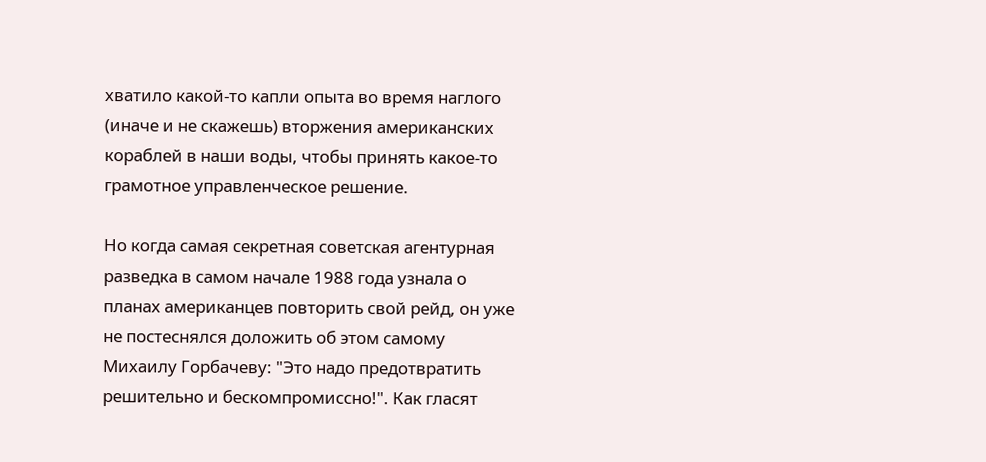хватило какой-то капли опыта во время наглого (иначе и не скажешь) вторжения американских кораблей в наши воды, чтобы принять какое-то грамотное управленческое решение.

Но когда самая секретная советская агентурная разведка в самом начале 1988 года узнала о планах американцев повторить свой рейд, он уже не постеснялся доложить об этом самому Михаилу Горбачеву: "Это надо предотвратить решительно и бескомпромиссно!". Как гласят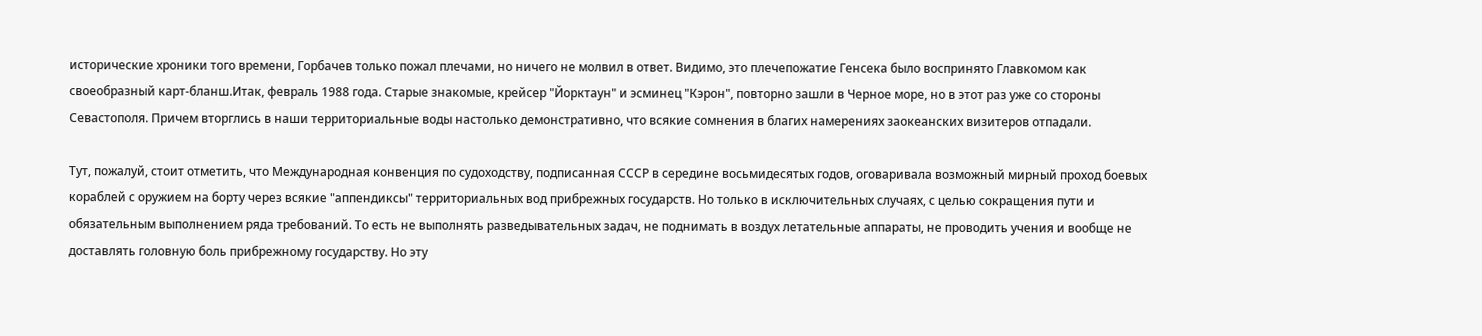исторические хроники того времени, Горбачев только пожал плечами, но ничего не молвил в ответ. Видимо, это плечепожатие Генсека было воспринято Главкомом как своеобразный карт-бланш.Итак, февраль 1988 года. Старые знакомые, крейсер "Йорктаун" и эсминец "Кэрон", повторно зашли в Черное море, но в этот раз уже со стороны Севастополя. Причем вторглись в наши территориальные воды настолько демонстративно, что всякие сомнения в благих намерениях заокеанских визитеров отпадали.

Тут, пожалуй, стоит отметить, что Международная конвенция по судоходству, подписанная СССР в середине восьмидесятых годов, оговаривала возможный мирный проход боевых кораблей с оружием на борту через всякие "аппендиксы" территориальных вод прибрежных государств. Но только в исключительных случаях, с целью сокращения пути и обязательным выполнением ряда требований. То есть не выполнять разведывательных задач, не поднимать в воздух летательные аппараты, не проводить учения и вообще не доставлять головную боль прибрежному государству. Но эту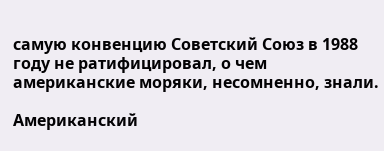самую конвенцию Советский Союз в 1988 году не ратифицировал, о чем американские моряки, несомненно, знали.

Американский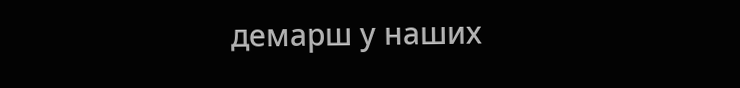демарш у наших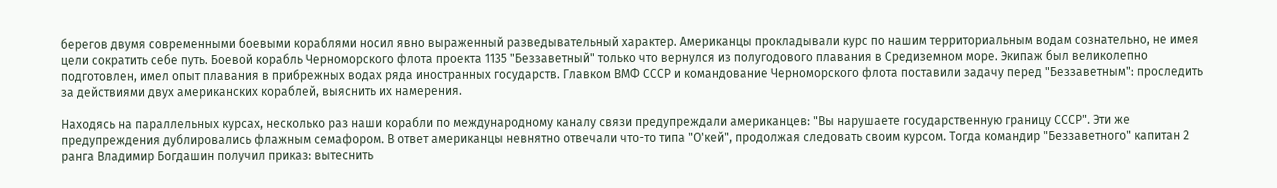берегов двумя современными боевыми кораблями носил явно выраженный разведывательный характер. Американцы прокладывали курс по нашим территориальным водам сознательно, не имея цели сократить себе путь. Боевой корабль Черноморского флота проекта 1135 "Беззаветный" только что вернулся из полугодового плавания в Средиземном море. Экипаж был великолепно подготовлен, имел опыт плавания в прибрежных водах ряда иностранных государств. Главком ВМФ СССР и командование Черноморского флота поставили задачу перед "Беззаветным": проследить за действиями двух американских кораблей, выяснить их намерения.

Находясь на параллельных курсах, несколько раз наши корабли по международному каналу связи предупреждали американцев: "Вы нарушаете государственную границу СССР". Эти же предупреждения дублировались флажным семафором. В ответ американцы невнятно отвечали что-то типа "О'кей", продолжая следовать своим курсом. Тогда командир "Беззаветного" капитан 2 ранга Владимир Богдашин получил приказ: вытеснить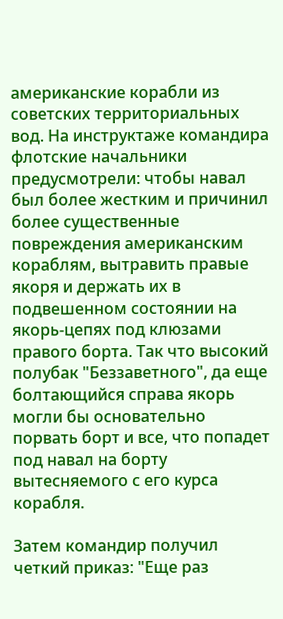американские корабли из советских территориальных вод. На инструктаже командира флотские начальники предусмотрели: чтобы навал был более жестким и причинил более существенные повреждения американским кораблям, вытравить правые якоря и держать их в подвешенном состоянии на якорь-цепях под клюзами правого борта. Так что высокий полубак "Беззаветного", да еще болтающийся справа якорь могли бы основательно порвать борт и все, что попадет под навал на борту вытесняемого с его курса корабля.

Затем командир получил четкий приказ: "Еще раз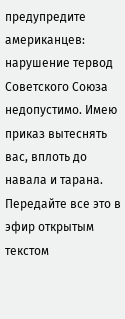предупредите американцев: нарушение тервод Советского Союза недопустимо. Имею приказ вытеснять вас, вплоть до навала и тарана. Передайте все это в эфир открытым текстом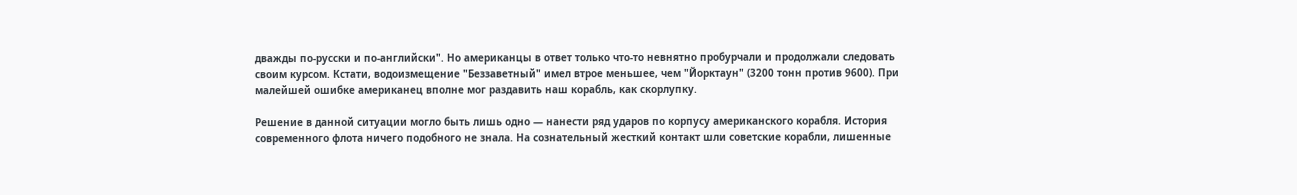дважды по-русски и по-английски". Но американцы в ответ только что-то невнятно пробурчали и продолжали следовать своим курсом. Кстати, водоизмещение "Беззаветный" имел втрое меньшее, чем "Йорктаун" (3200 тонн против 9600). При малейшей ошибке американец вполне мог раздавить наш корабль, как скорлупку.

Решение в данной ситуации могло быть лишь одно — нанести ряд ударов по корпусу американского корабля. История современного флота ничего подобного не знала. На сознательный жесткий контакт шли советские корабли, лишенные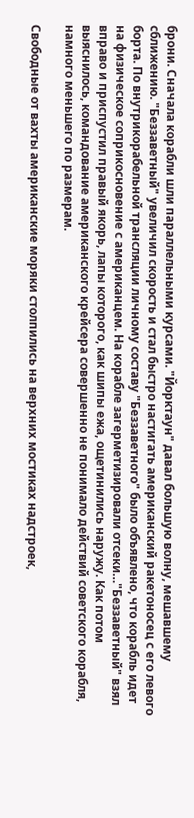брони. Сначала корабли шли параллельными курсами. "Йорктаун" давал большую волну, мешавшему сближению. "Беззаветный" увеличил скорость и стал быстро настигать американский ракетоносец с его левого борта. По внутрикорабельной трансляции личному составу "Беззаветного" было объявлено, что корабль идет на физическое соприкосновение с американцем. На корабле загерметизировали отсеки…"Беззаветный" взял вправо и приспустил правый якорь, лапы которого, как шипы ежа, ощетинились наружу. Как потом выяснилось, командование американского крейсера совершенно не понимало действий советского корабля, намного меньшего по размерам.

Свободные от вахты американские моряки столпились на верхних мостиках надстроек,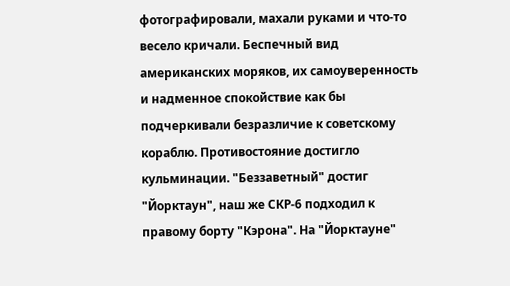фотографировали, махали руками и что-то весело кричали. Беспечный вид американских моряков, их самоуверенность и надменное спокойствие как бы подчеркивали безразличие к советскому кораблю. Противостояние достигло кульминации. "Беззаветный" достиг "Йорктаун", наш же СКР-6 подходил к правому борту "Кэрона". На "Йорктауне"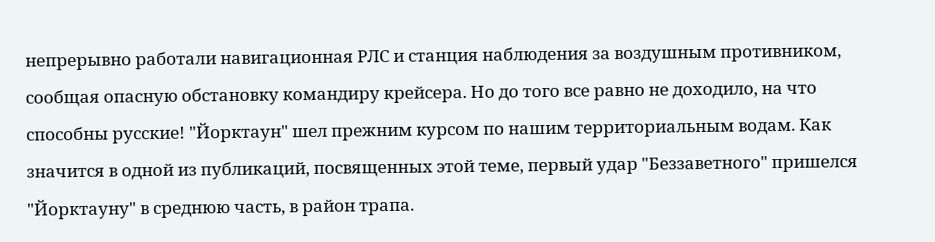непрерывно работали навигационная РЛС и станция наблюдения за воздушным противником, сообщая опасную обстановку командиру крейсера. Но до того все равно не доходило, на что способны русские! "Йорктаун" шел прежним курсом по нашим территориальным водам. Как значится в одной из публикаций, посвященных этой теме, первый удар "Беззаветного" пришелся "Йорктауну" в среднюю часть, в район трапа.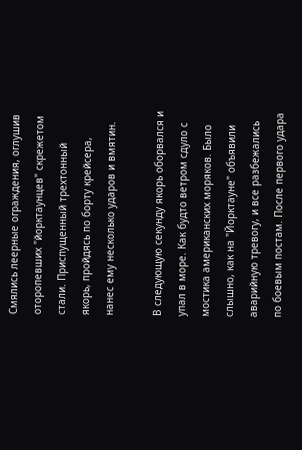Смялись леерные ограждения, оглушив оторопевших "йорктаунцев" скрежетом стали. Приспущенный трехтонный якорь, пройдясь по борту крейсера, нанес ему несколько ударов и вмятин.

В следующую секунду якорь оборвался и упал в море. Как будто ветром сдуло с мостика американских моряков. Было слышно, как на "Йорктауне" объявили аварийную тревогу, и все разбежались по боевым постам. После первого удара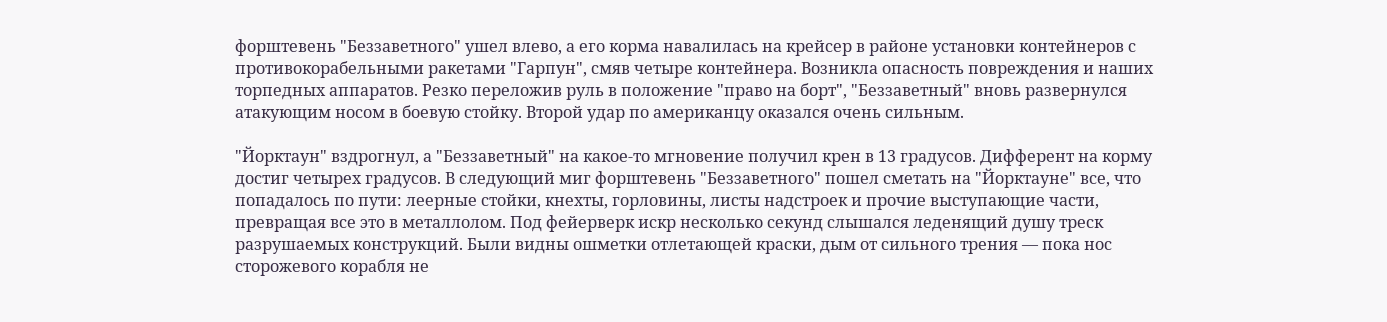форштевень "Беззаветного" ушел влево, а его корма навалилась на крейсер в районе установки контейнеров с противокорабельными ракетами "Гарпун", смяв четыре контейнера. Возникла опасность повреждения и наших торпедных аппаратов. Резко переложив руль в положение "право на борт", "Беззаветный" вновь развернулся атакующим носом в боевую стойку. Второй удар по американцу оказался очень сильным.

"Йорктаун" вздрогнул, а "Беззаветный" на какое-то мгновение получил крен в 13 градусов. Дифферент на корму достиг четырех градусов. В следующий миг форштевень "Беззаветного" пошел сметать на "Йорктауне" все, что попадалось по пути: леерные стойки, кнехты, горловины, листы надстроек и прочие выступающие части, превращая все это в металлолом. Под фейерверк искр несколько секунд слышался леденящий душу треск разрушаемых конструкций. Были видны ошметки отлетающей краски, дым от сильного трения — пока нос сторожевого корабля не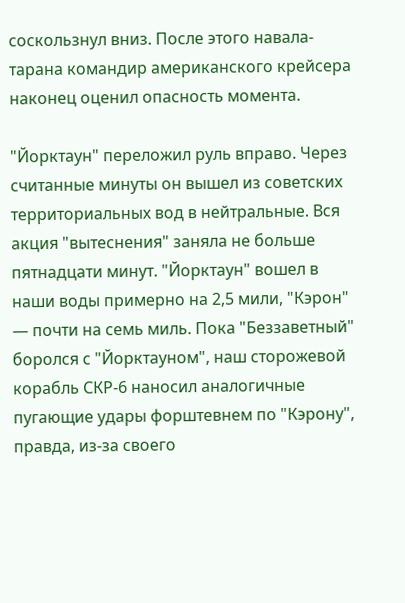соскользнул вниз. После этого навала-тарана командир американского крейсера наконец оценил опасность момента.

"Йорктаун" переложил руль вправо. Через считанные минуты он вышел из советских территориальных вод в нейтральные. Вся акция "вытеснения" заняла не больше пятнадцати минут. "Йорктаун" вошел в наши воды примерно на 2,5 мили, "Кэрон" — почти на семь миль. Пока "Беззаветный" боролся с "Йорктауном", наш сторожевой корабль СКР-6 наносил аналогичные пугающие удары форштевнем по "Кэрону", правда, из-за своего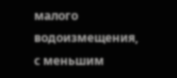малого водоизмещения, с меньшим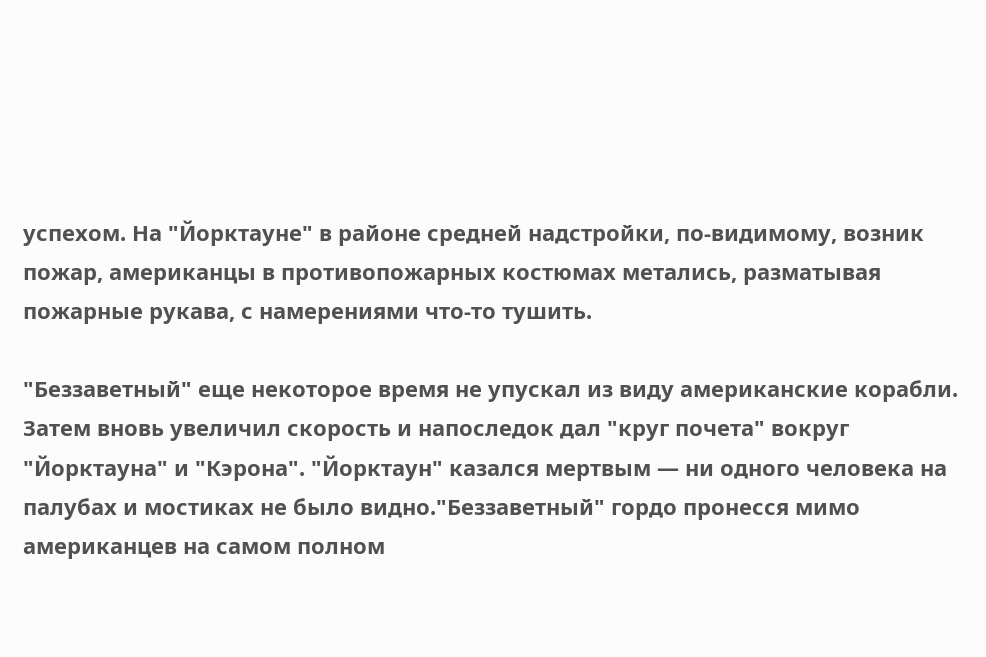успехом. На "Йорктауне" в районе средней надстройки, по-видимому, возник пожар, американцы в противопожарных костюмах метались, разматывая пожарные рукава, с намерениями что-то тушить.

"Беззаветный" еще некоторое время не упускал из виду американские корабли. Затем вновь увеличил скорость и напоследок дал "круг почета" вокруг "Йорктауна" и "Кэрона". "Йорктаун" казался мертвым — ни одного человека на палубах и мостиках не было видно."Беззаветный" гордо пронесся мимо американцев на самом полном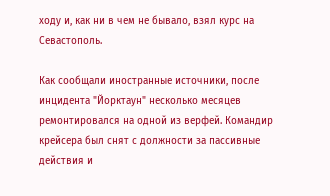ходу и, как ни в чем не бывало, взял курс на Севастополь.

Как сообщали иностранные источники, после инцидента "Йорктаун" несколько месяцев ремонтировался на одной из верфей. Командир крейсера был снят с должности за пассивные действия и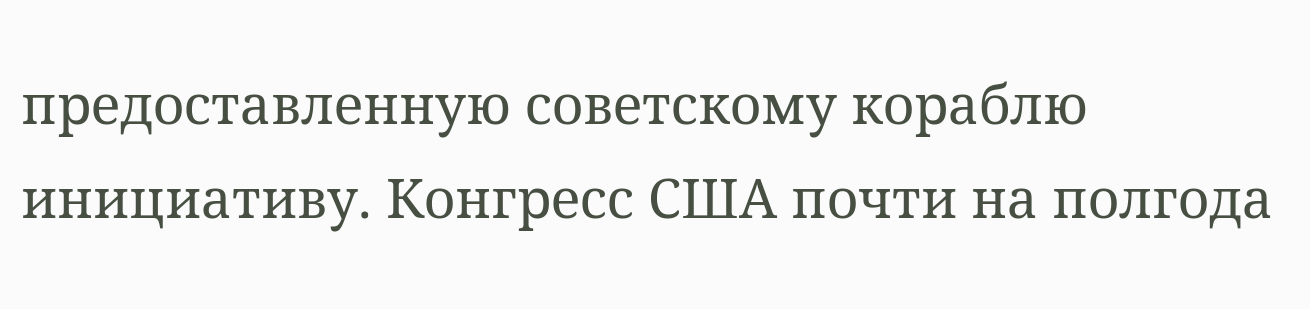предоставленную советскому кораблю инициативу. Конгресс США почти на полгода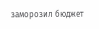заморозил бюджет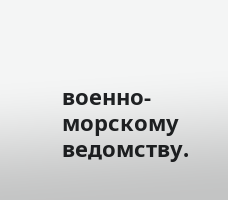военно-морскому ведомству.